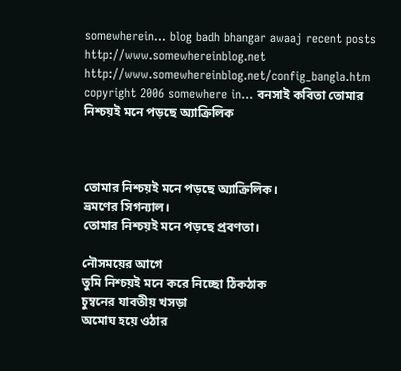somewherein... blog badh bhangar awaaj recent posts http://www.somewhereinblog.net http://www.somewhereinblog.net/config_bangla.htm copyright 2006 somewhere in... বনসাই কবিতা তোমার নিশ্চয়ই মনে পড়ছে অ্যাক্রিলিক



তোমার নিশ্চয়ই মনে পড়ছে অ্যাক্রিলিক।
ভ্রমণের সিগন্যাল।
তোমার নিশ্চয়ই মনে পড়ছে প্রবণতা।

নৌসময়ের আগে
তুমি নিশ্চয়ই মনে করে নিচ্ছো ঠিকঠাক
চুম্বনের যাবতীয় খসড়া
অমোঘ হয়ে ওঠার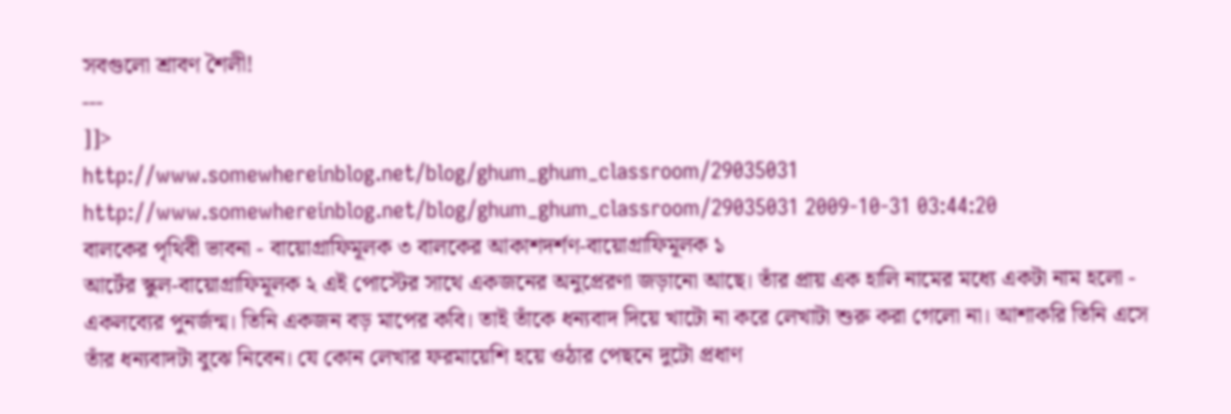সবগুলো শ্রাবণ শৈলী!
---
]]>
http://www.somewhereinblog.net/blog/ghum_ghum_classroom/29035031 http://www.somewhereinblog.net/blog/ghum_ghum_classroom/29035031 2009-10-31 03:44:20
বালকের পৃথিবী ভাবনা - বায়োগ্রাফিমূলক ৩ বালকের আকাশদর্শণ-বায়োগ্রাফিমূলক ১
আর্টের স্কুল-বায়োগ্রাফিমূলক ২ এই পোস্টের সাথে একজনের অনুপ্রেরণা জড়ানো আছে। তাঁর প্রায় এক হালি নামের মধ্যে একটা নাম হলো - একলব্যের পুনর্জন্ম। তিনি একজন বড় মাপের কবি। তাই তাঁকে ধন্যবাদ দিয়ে খাটো না করে লেখাটা শুরু করা গেলো না। আশাকরি তিনি এসে তাঁর ধন্যবাদটা বুঝে নিবেন। যে কোন লেখার ফরমায়েশি হয়ে ওঠার পেছনে দুটো প্রধাণ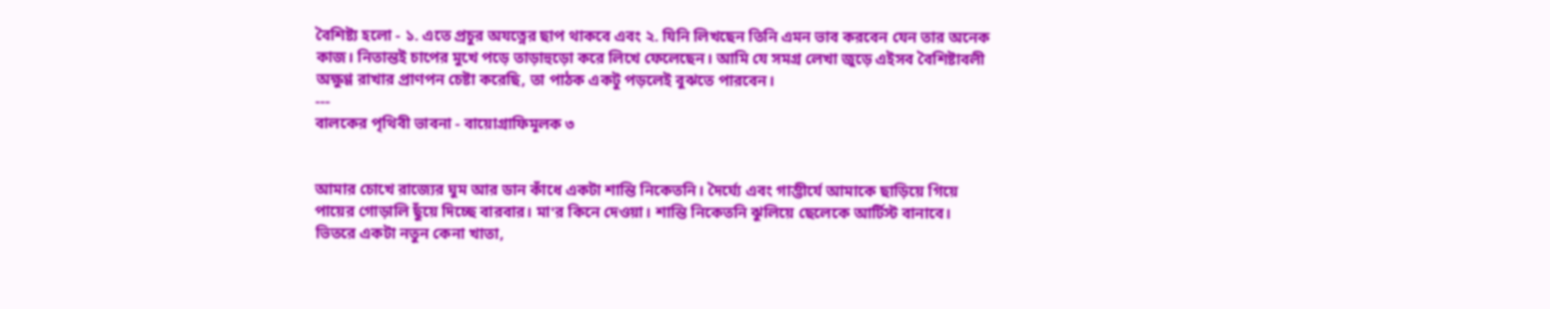বৈশিষ্ট্য হলো - ১. এতে প্রচুর অযত্নের ছাপ থাকবে এবং ২. যিনি লিখছেন তিনি এমন ভাব করবেন যেন তার অনেক কাজ। নিতান্তই চাপের মুখে পড়ে তাড়াহুড়ো করে লিখে ফেলেছেন। আমি যে সমগ্র লেখা জুড়ে এইসব বৈশিষ্টাবলী অক্ষুণ্ণ রাখার প্রাণপন চেষ্টা করেছি, তা পাঠক একটু পড়লেই বুঝতে পারবেন।
---
বালকের পৃথিবী ভাবনা - বায়োগ্রাফিমূলক ৩


আমার চোখে রাজ্যের ঘুম আর ডান কাঁধে একটা শান্তি নিকেতনি। দৈর্ঘ্যে এবং গাম্ভীর্যে আমাকে ছাড়িয়ে গিয়ে পায়ের গোড়ালি ছুঁয়ে দিচ্ছে বারবার। মা'র কিনে দেওয়া। শান্তি নিকেতনি ঝুলিয়ে ছেলেকে আর্টিস্ট বানাবে। ভিতরে একটা নতুন কেনা খাতা,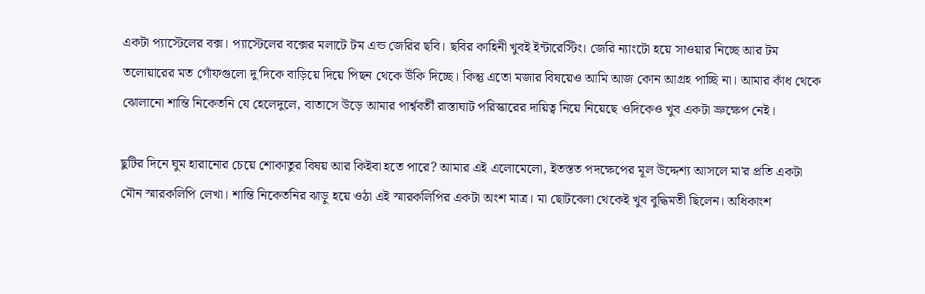একটা প্যাস্টেলের বক্স। প্যাস্টেলের বক্সের মলাটে টম এন্ড জেরির ছবি। ছবির কাহিনী খুবই ইন্টারেস্টিং। জেরি ন্যাংটো হয়ে সাওয়ার নিচ্ছে আর টম তলোয়ারের মত গোঁফগুলো দু'দিকে বাড়িয়ে দিয়ে পিছন থেকে উঁকি দিচ্ছে। কিন্তু এতো মজার বিষয়েও আমি আজ কোন আগ্রহ পাচ্ছি না। আমার কাঁধ থেকে ঝোলানো শান্তি নিকেতনি যে হেলেদুলে, বাতাসে উড়ে আমার পার্শ্ববর্তী রাস্তাঘাট পরিস্কারের দায়িত্ব নিয়ে নিয়েছে ওদিকেও খুব একটা ভ্রুক্ষেপ নেই।

ছুটির দিনে ঘুম হারানোর চেয়ে শোকাতুর বিষয় আর কিইবা হতে পারে? আমার এই এলোমেলো, ইতস্তত পদক্ষেপের মূল উদ্দেশ্য আসলে মা'র প্রতি একটা মৌন স্মারকলিপি লেখা। শান্তি নিকেতনির ঝাড়ু হয়ে ওঠা এই স্মারকলিপির একটা অংশ মাত্র। মা ছোটবেলা থেকেই খুব বুদ্ধিমতী ছিলেন। অধিকাংশ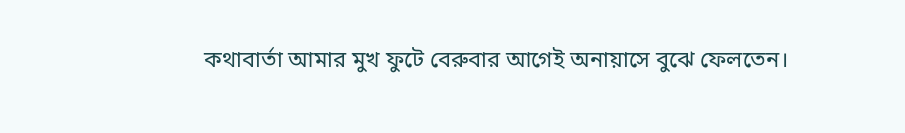কথাবার্তা আমার মুখ ফুটে বেরুবার আগেই অনায়াসে বুঝে ফেলতেন।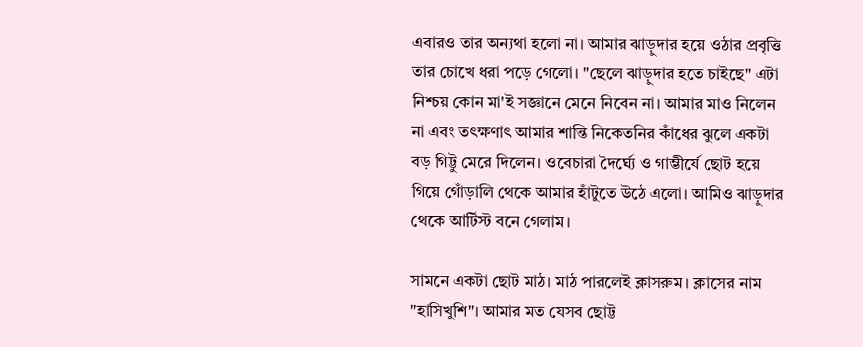এবারও তার অন্যথা হলো না। আমার ঝাড়ুদার হয়ে ওঠার প্রবৃত্তি তার চোখে ধরা পড়ে গেলো। "ছেলে ঝাড়ুদার হতে চাইছে" এটা নিশ্চয় কোন মা'ই সজ্ঞানে মেনে নিবেন না। আমার মাও নিলেন না এবং তৎক্ষণাৎ আমার শান্তি নিকেতনির কাঁধের ঝুলে একটা বড় গিট্টু মেরে দিলেন। ওবেচারা দৈর্ঘ্যে ও গাম্ভীর্যে ছোট হয়ে গিয়ে গোঁড়ালি থেকে আমার হাঁটুতে উঠে এলো। আমিও ঝাড়ুদার থেকে আর্টিস্ট বনে গেলাম।

সামনে একটা ছোট মাঠ। মাঠ পারলেই ক্লাসরুম। ক্লাসের নাম "হাসিখুশি"। আমার মত যেসব ছোট্ট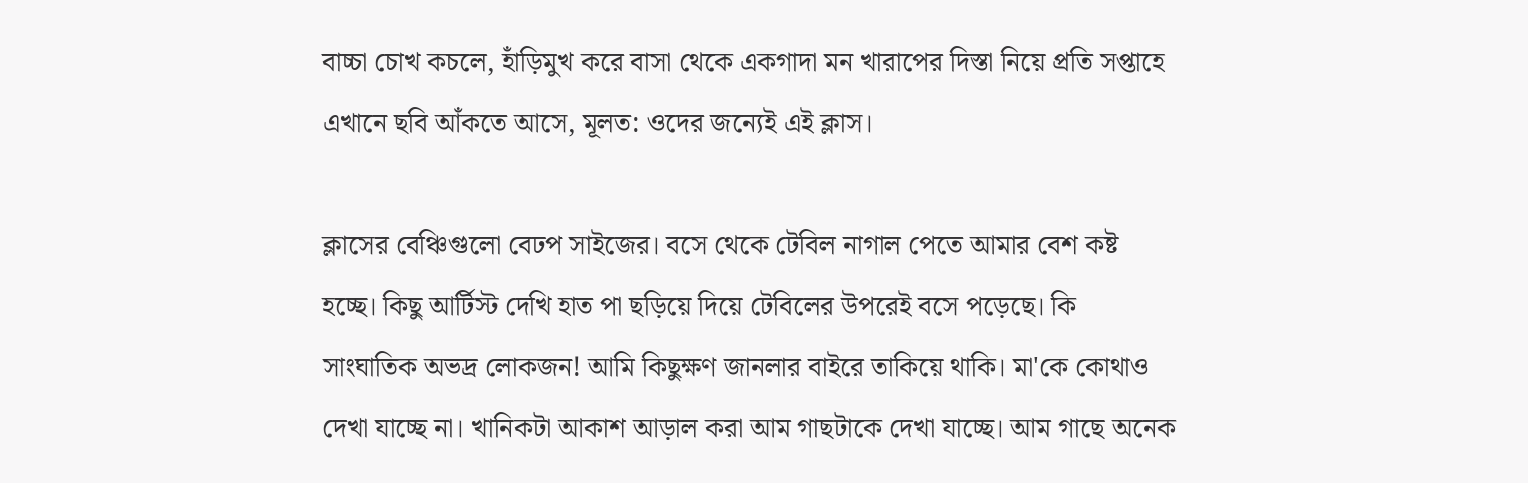বাচ্চা চোখ কচলে, হাঁড়িমুখ করে বাসা থেকে একগাদা মন খারাপের দিস্তা নিয়ে প্রতি সপ্তাহে এখানে ছবি আঁকতে আসে, মূলত: ওদের জন্যেই এই ক্লাস।

ক্লাসের বেঞ্চিগুলো বেঢপ সাইজের। বসে থেকে টেবিল নাগাল পেতে আমার বেশ কষ্ট হচ্ছে। কিছু আর্টিস্ট দেখি হাত পা ছড়িয়ে দিয়ে টেবিলের উপরেই বসে পড়েছে। কি সাংঘাতিক অভদ্র লোকজন! আমি কিছুক্ষণ জানলার বাইরে তাকিয়ে থাকি। মা'কে কোথাও দেখা যাচ্ছে না। খানিকটা আকাশ আড়াল করা আম গাছটাকে দেখা যাচ্ছে। আম গাছে অনেক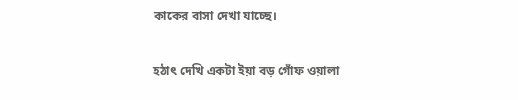কাকের বাসা দেখা যাচ্ছে।

হঠাৎ দেখি একটা ইয়া বড় গোঁফ ওয়ালা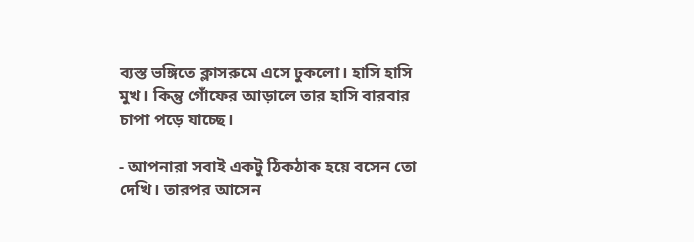ব্যস্ত ভঙ্গিতে ক্লাসরুমে এসে ঢুকলো। হাসি হাসি মুখ। কিন্তু গোঁফের আড়ালে তার হাসি বারবার চাপা পড়ে যাচ্ছে।

- আপনারা সবাই একটু ঠিকঠাক হয়ে বসেন তো দেখি। তারপর আসেন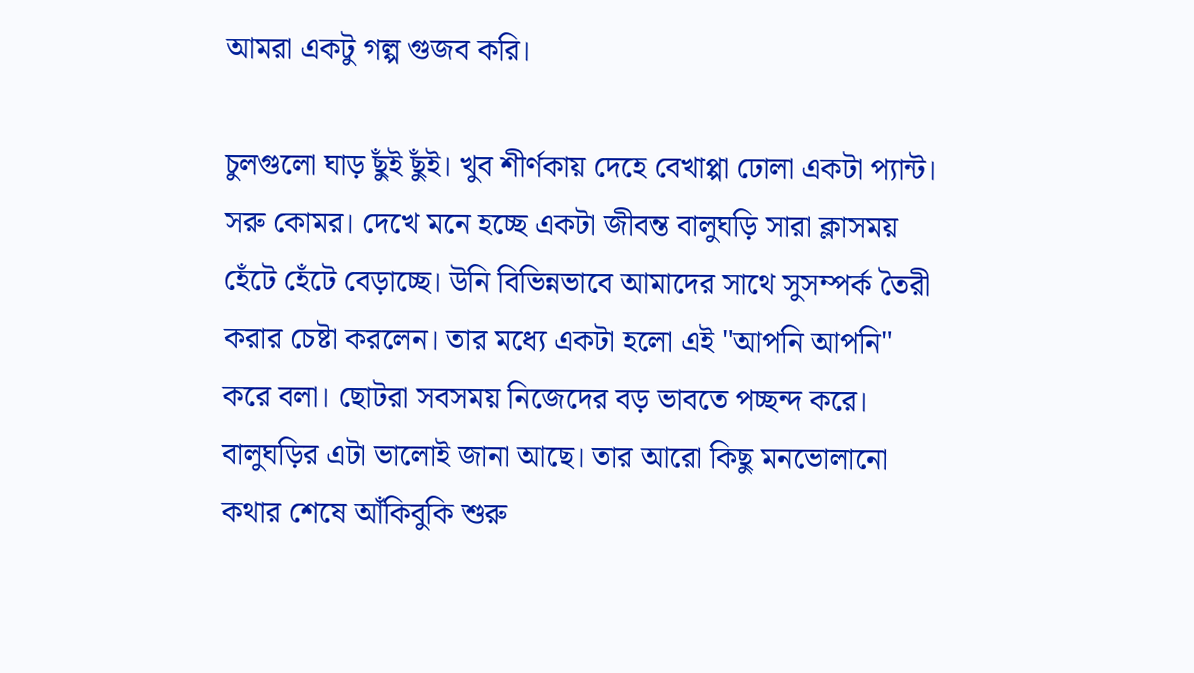আমরা একটু গল্প গুজব করি।

চুলগুলো ঘাড় ছুঁই ছুঁই। খুব শীর্ণকায় দেহে বেখাপ্পা ঢোলা একটা প্যান্ট। সরু কোমর। দেখে মনে হচ্ছে একটা জীবন্ত বালুঘড়ি সারা ক্লাসময় হেঁটে হেঁটে বেড়াচ্ছে। উনি বিভিন্নভাবে আমাদের সাথে সুসম্পর্ক তৈরী করার চেষ্টা করলেন। তার মধ্যে একটা হলো এই "আপনি আপনি" করে বলা। ছোটরা সবসময় নিজেদের বড় ভাবতে পচ্ছন্দ করে। বালুঘড়ির এটা ভালোই জানা আছে। তার আরো কিছু মনভোলানো কথার শেষে আঁকিবুকি শুরু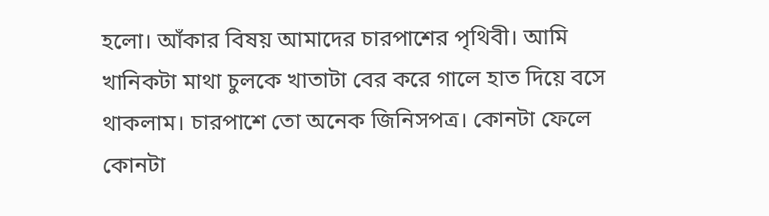হলো। আঁকার বিষয় আমাদের চারপাশের পৃথিবী। আমি খানিকটা মাথা চুলকে খাতাটা বের করে গালে হাত দিয়ে বসে থাকলাম। চারপাশে তো অনেক জিনিসপত্র। কোনটা ফেলে কোনটা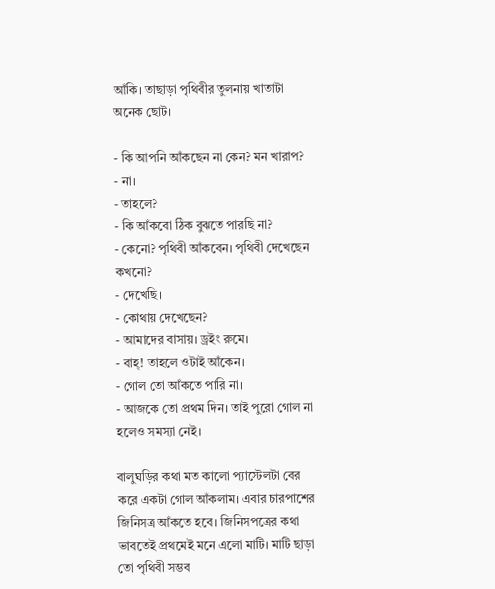আঁকি। তাছাড়া পৃথিবীর তুলনায় খাতাটা অনেক ছোট।

- কি আপনি আঁকছেন না কেন? মন খারাপ?
- না।
- তাহলে?
- কি আঁকবো ঠিক বুঝতে পারছি না?
- কেনো? পৃথিবী আঁকবেন। পৃথিবী দেখেছেন কখনো?
- দেখেছি।
- কোথায় দেখেছেন?
- আমাদের বাসায়। ড্রইং রুমে।
- বাহ্! তাহলে ওটাই আঁকেন।
- গোল তো আঁকতে পারি না।
- আজকে তো প্রথম দিন। তাই পুরো গোল না হলেও সমস্যা নেই।

বালুঘড়ির কথা মত কালো প্যাস্টেলটা বের করে একটা গোল আঁকলাম। এবার চারপাশের জিনিসত্র আঁকতে হবে। জিনিসপত্রের কথা ভাবতেই প্রথমেই মনে এলো মাটি। মাটি ছাড়া তো পৃথিবী সম্ভব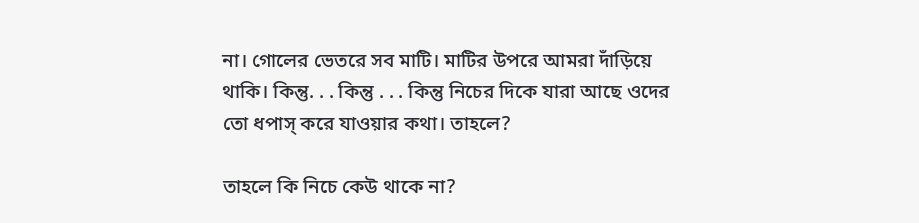না। গোলের ভেতরে সব মাটি। মাটির উপরে আমরা দাঁড়িয়ে থাকি। কিন্তু. . . কিন্তু . . . কিন্তু নিচের দিকে যারা আছে ওদের তো ধপাস্ করে যাওয়ার কথা। তাহলে?

তাহলে কি নিচে কেউ থাকে না?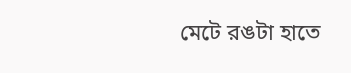মেটে রঙটা হাতে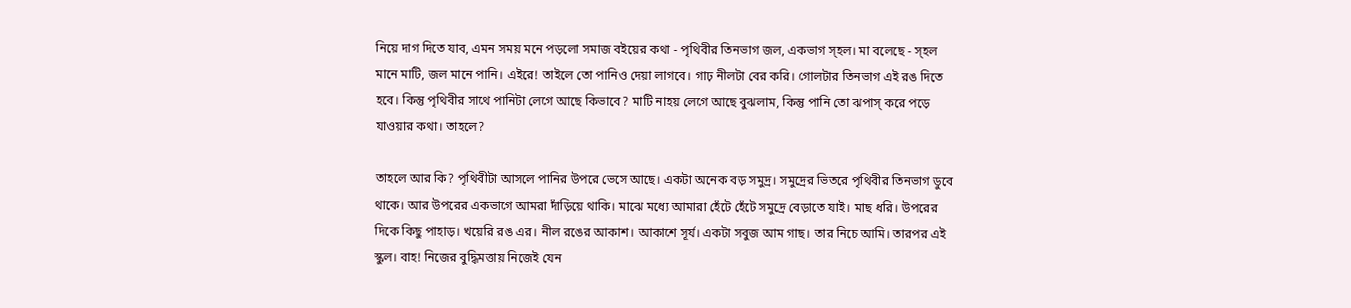নিয়ে দাগ দিতে যাব, এমন সময় মনে পড়লো সমাজ বইয়ের কথা - পৃথিবীর তিনভাগ জল, একভাগ স্হল। মা বলেছে - স্হল মানে মাটি, জল মানে পানি। এইরে! তাইলে তো পানিও দেয়া লাগবে। গাঢ় নীলটা বের করি। গোলটার তিনভাগ এই রঙ দিতে হবে। কিন্তু পৃথিবীর সাথে পানিটা লেগে আছে কিভাবে? মাটি নাহয় লেগে আছে বুঝলাম, কিন্তু পানি তো ঝপাস্ করে পড়ে যাওয়ার কথা। তাহলে?

তাহলে আর কি? পৃথিবীটা আসলে পানির উপরে ভেসে আছে। একটা অনেক বড় সমুদ্র। সমুদ্রের ভিতরে পৃথিবীর তিনভাগ ডুবে থাকে। আর উপরের একভাগে আমরা দাঁড়িয়ে থাকি। মাঝে মধ্যে আমারা হেঁটে হেঁটে সমুদ্রে বেড়াতে যাই। মাছ ধরি। উপরের দিকে কিছু পাহাড়। খয়েরি রঙ এর। নীল রঙের আকাশ। আকাশে সূর্য। একটা সবুজ আম গাছ। তার নিচে আমি। তারপর এই স্কুল। বাহ! নিজের বুদ্ধিমত্তায় নিজেই যেন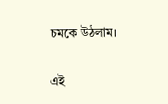চমকে উঠলাম।

এই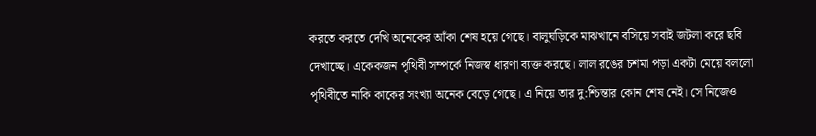করতে করতে দেখি অনেকের আঁকা শেষ হয়ে গেছে। বালুঘড়িকে মাঝখানে বসিয়ে সবাই জটলা করে ছবি দেখাচ্ছে। একেকজন পৃথিবী সম্পর্কে নিজস্ব ধারণা ব্যক্ত করছে। লাল রঙের চশমা পড়া একটা মেয়ে বললো পৃথিবীতে নাকি কাকের সংখ্যা অনেক বেড়ে গেছে। এ নিয়ে তার দু:শ্চিন্তার কোন শেষ নেই। সে নিজেও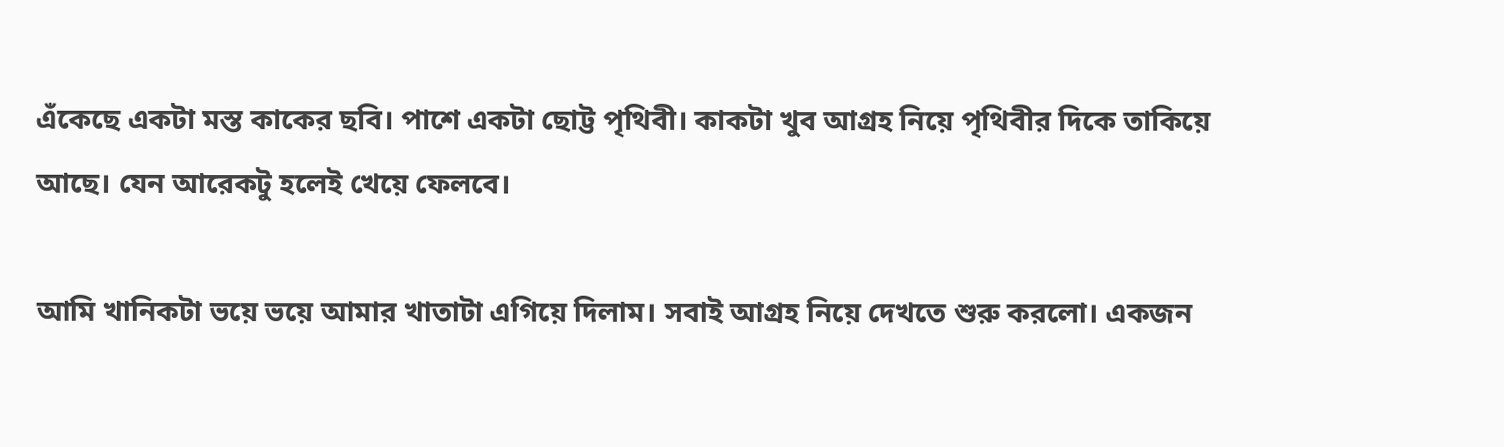এঁকেছে একটা মস্ত কাকের ছবি। পাশে একটা ছোট্ট পৃথিবী। কাকটা খুব আগ্রহ নিয়ে পৃথিবীর দিকে তাকিয়ে আছে। যেন আরেকটু হলেই খেয়ে ফেলবে।

আমি খানিকটা ভয়ে ভয়ে আমার খাতাটা এগিয়ে দিলাম। সবাই আগ্রহ নিয়ে দেখতে শুরু করলো। একজন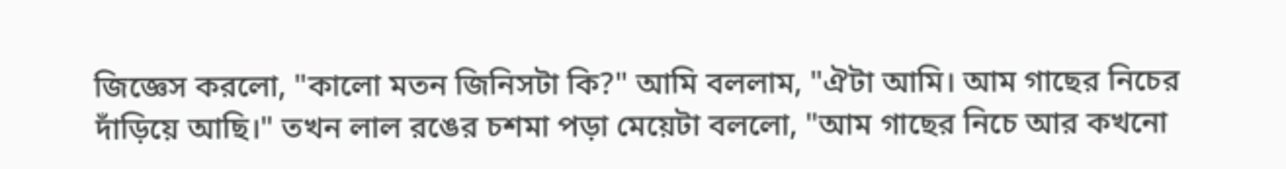জিজ্ঞেস করলো, "কালো মতন জিনিসটা কি?" আমি বললাম, "ঐটা আমি। আম গাছের নিচের দাঁড়িয়ে আছি।" তখন লাল রঙের চশমা পড়া মেয়েটা বললো, "আম গাছের নিচে আর কখনো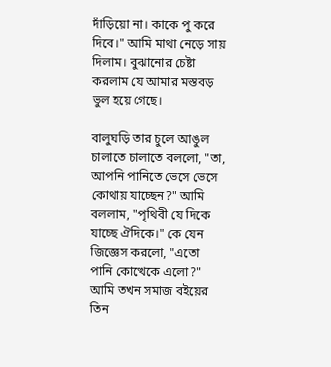দাঁড়িয়ো না। কাকে পু করে দিবে।" আমি মাথা নেড়ে সায় দিলাম। বুঝানোর চেষ্টা করলাম যে আমার মস্তবড় ভুল হয়ে গেছে।

বালুঘড়ি তার চুলে আঙুল চালাতে চালাতে বললো, "তা, আপনি পানিতে ভেসে ভেসে কোথায় যাচ্ছেন?" আমি বললাম, "পৃথিবী যে দিকে যাচ্ছে ঐদিকে।" কে যেন জিজ্ঞেস করলো, "এতো পানি কোত্থেকে এলো?" আমি তখন সমাজ বইয়ের তিন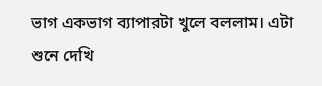ভাগ একভাগ ব্যাপারটা খুলে বললাম। এটা শুনে দেখি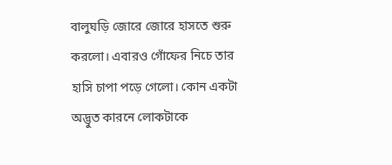বালুঘড়ি জোরে জোরে হাসতে শুরু করলো। এবারও গোঁফের নিচে তার হাসি চাপা পড়ে গেলো। কোন একটা অদ্ভুত কারনে লোকটাকে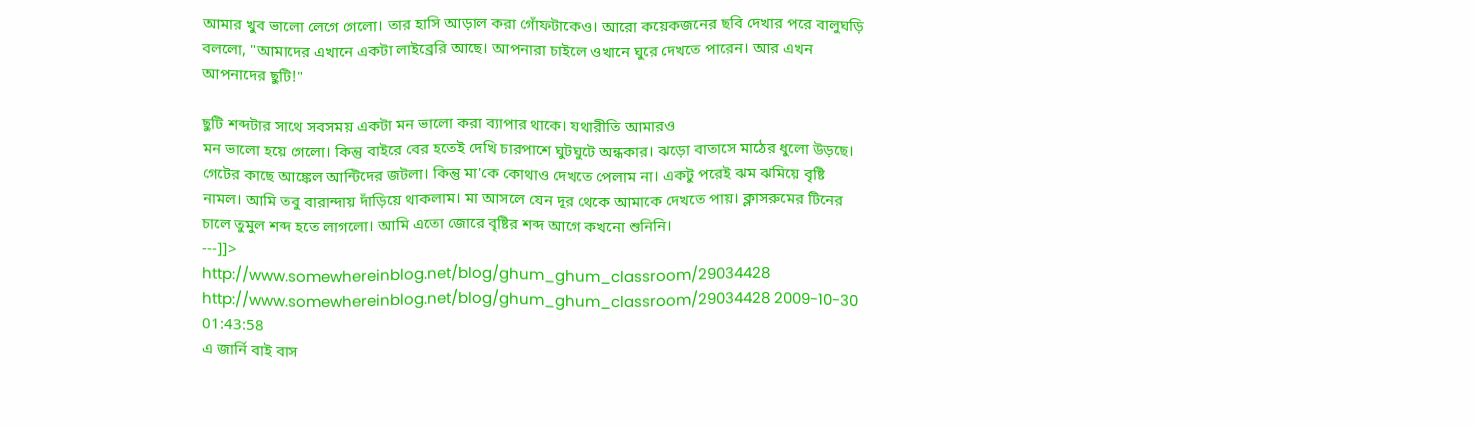আমার খুব ভালো লেগে গেলো। তার হাসি আড়াল করা গোঁফটাকেও। আরো কয়েকজনের ছবি দেখার পরে বালুঘড়ি বললো, "আমাদের এখানে একটা লাইব্রেরি আছে। আপনারা চাইলে ওখানে ঘুরে দেখতে পারেন। আর এখন আপনাদের ছুটি!"

ছুটি শব্দটার সাথে সবসময় একটা মন ভালো করা ব্যাপার থাকে। যথারীতি আমারও
মন ভালো হয়ে গেলো। কিন্তু বাইরে বের হতেই দেখি চারপাশে ঘুটঘুটে অন্ধকার। ঝড়ো বাতাসে মাঠের ধুলো উড়ছে। গেটের কাছে আঙ্কেল আন্টিদের জটলা। কিন্তু মা'কে কোথাও দেখতে পেলাম না। একটু পরেই ঝম ঝমিয়ে বৃষ্টি নামল। আমি তবু বারান্দায় দাঁড়িয়ে থাকলাম। মা আসলে যেন দূর থেকে আমাকে দেখতে পায়। ক্লাসরুমের টিনের চালে তুমুল শব্দ হতে লাগলো। আমি এতো জোরে বৃষ্টির শব্দ আগে কখনো শুনিনি।
---]]>
http://www.somewhereinblog.net/blog/ghum_ghum_classroom/29034428 http://www.somewhereinblog.net/blog/ghum_ghum_classroom/29034428 2009-10-30 01:43:58
এ জার্নি বাই বাস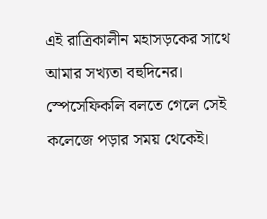এই রাত্রিকালীন মহাসড়কের সাথে আমার সখ্যতা বহুদিনের। স্পেসেফিকলি বলতে গেলে সেই কলেজে পড়ার সময় থেকেই।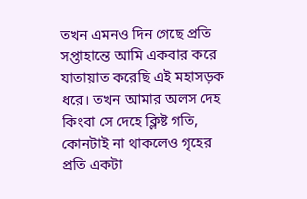তখন এমনও দিন গেছে প্রতি সপ্তাহান্তে আমি একবার করে যাতায়াত করেছি এই মহাসড়ক ধরে। তখন আমার অলস দেহ কিংবা সে দেহে ক্লিষ্ট গতি, কোনটাই না থাকলেও গৃহের প্রতি একটা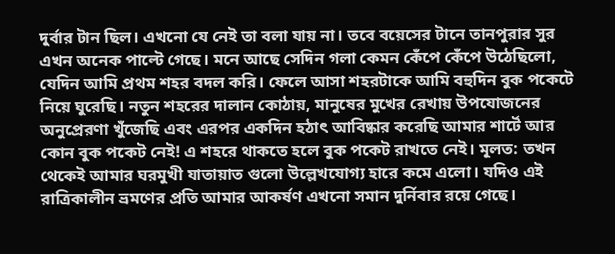দুর্বার টান ছিল। এখনো যে নেই তা বলা যায় না। তবে বয়েসের টানে তানপুরার সুর এখন অনেক পাল্টে গেছে। মনে আছে সেদিন গলা কেমন কেঁপে কেঁপে উঠেছিলো, যেদিন আমি প্রথম শহর বদল করি। ফেলে আসা শহরটাকে আমি বহুদিন বুক পকেটে নিয়ে ঘুরেছি। নতুন শহরের দালান কোঠায়, মানুষের মুখের রেখায় উপযোজনের অনুপ্রেরণা খুঁজেছি এবং এরপর একদিন হঠাৎ আবিষ্কার করেছি আমার শার্টে আর কোন বুক পকেট নেই! এ শহরে থাকতে হলে বুক পকেট রাখতে নেই। মূলত: তখন থেকেই আমার ঘরমুখী যাতায়াত গুলো উল্লেখযোগ্য হারে কমে এলো। যদিও এই রাত্রিকালীন ভ্রমণের প্রতি আমার আকর্ষণ এখনো সমান দুর্নিবার রয়ে গেছে।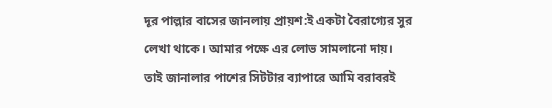দূর পাল্লার বাসের জানলায় প্রায়শ:ই একটা বৈরাগ্যের সুর লেখা থাকে। আমার পক্ষে এর লোভ সামলানো দায়। তাই জানালার পাশের সিটটার ব্যাপারে আমি বরাবরই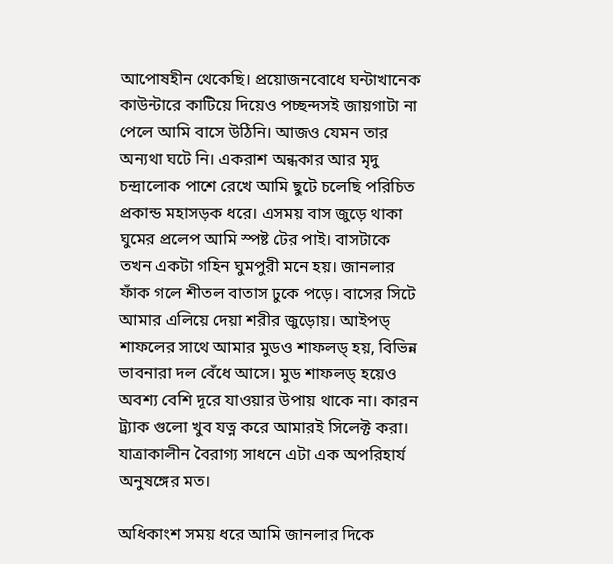আপোষহীন থেকেছি। প্রয়োজনবোধে ঘন্টাখানেক কাউন্টারে কাটিয়ে দিয়েও পচ্ছন্দসই জায়গাটা না পেলে আমি বাসে উঠিনি। আজও যেমন তার অন্যথা ঘটে নি। একরাশ অন্ধকার আর মৃদু চন্দ্রালোক পাশে রেখে আমি ছুটে চলেছি পরিচিত প্রকান্ড মহাসড়ক ধরে। এসময় বাস জুড়ে থাকা ঘুমের প্রলেপ আমি স্পষ্ট টের পাই। বাসটাকে তখন একটা গহিন ঘুমপুরী মনে হয়। জানলার ফাঁক গলে শীতল বাতাস ঢুকে পড়ে। বাসের সিটে আমার এলিয়ে দেয়া শরীর জুড়োয়। আইপড্ শাফলের সাথে আমার মুডও শাফলড্ হয়, বিভিন্ন ভাবনারা দল বেঁধে আসে। মুড শাফলড্ হয়েও অবশ্য বেশি দূরে যাওয়ার উপায় থাকে না। কারন ট্র্যাক গুলো খুব যত্ন করে আমারই সিলেক্ট করা। যাত্রাকালীন বৈরাগ্য সাধনে এটা এক অপরিহার্য অনুষঙ্গের মত।

অধিকাংশ সময় ধরে আমি জানলার দিকে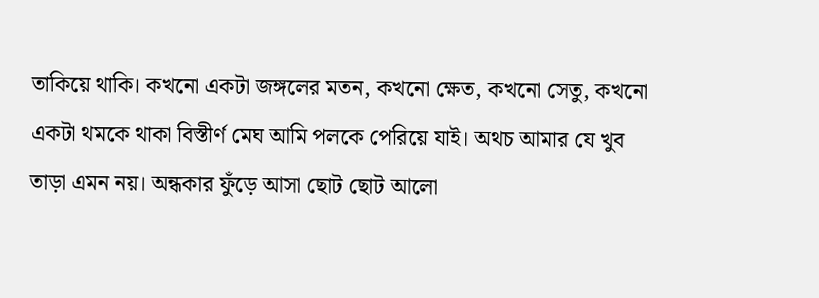তাকিয়ে থাকি। কখনো একটা জঙ্গলের মতন, কখনো ক্ষেত, কখনো সেতু, কখনো একটা থমকে থাকা বিস্তীর্ণ মেঘ আমি পলকে পেরিয়ে যাই। অথচ আমার যে খুব তাড়া এমন নয়। অন্ধকার ফুঁড়ে আসা ছোট ছোট আলো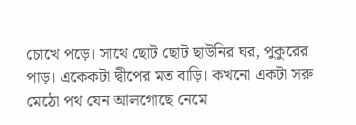চোখে পড়ে। সাথে ছোট ছোট ছাউনির ঘর, পুকুরের পাড়। একেকটা দ্বীপের মত বাড়ি। কখনো একটা সরু মেঠো পথ যেন আলগোছে নেমে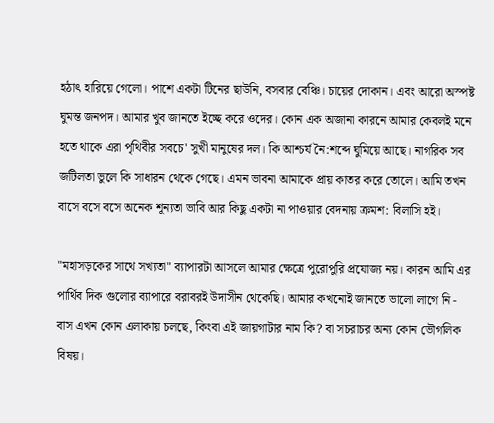হঠাৎ হারিয়ে গেলো। পাশে একটা টিনের ছাউনি, বসবার বেঞ্চি। চায়ের দোকান। এবং আরো অস্পষ্ট ঘুমন্ত জনপদ। আমার খুব জানতে ইচ্ছে করে ওদের। কোন এক অজানা কারনে আমার কেবলই মনে হতে থাকে এরা পৃথিবীর সবচে' সুখী মানুষের দল। কি আশ্চর্য নৈ:শব্দে ঘুমিয়ে আছে। নাগরিক সব জটিলতা ভুলে কি সাধারন থেকে গেছে। এমন ভাবনা আমাকে প্রায় কাতর করে তোলে। আমি তখন বাসে বসে বসে অনেক শূন্যতা ভাবি আর কিছু একটা না পাওয়ার বেদনায় ক্রমশ: বিলাসি হই।

"মহাসড়কের সাথে সখ্যতা" ব্যাপারটা আসলে আমার ক্ষেত্রে পুরোপুরি প্রযোজ্য নয়। কারন আমি এর পার্থিব দিক গুলোর ব্যাপারে বরাবরই উদাসীন থেকেছি। আমার কখনোই জানতে ভালো লাগে নি - বাস এখন কোন এলাকায় চলছে, কিংবা এই জায়গাটার নাম কি? বা সচরাচর অন্য কোন ভৌগলিক বিষয়।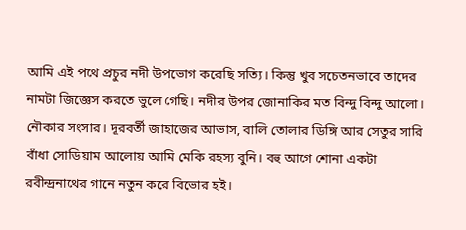আমি এই পথে প্রচুর নদী উপভোগ করেছি সত্যি। কিন্তু খুব সচেতনভাবে তাদের নামটা জিজ্ঞেস করতে ভুলে গেছি। নদীর উপর জোনাকির মত বিন্দু বিন্দু আলো। নৌকার সংসার। দূরবর্তী জাহাজের আভাস, বালি তোলার ডিঙ্গি আর সেতুর সারি বাঁধা সোডিয়াম আলোয় আমি মেকি রহস্য বুনি। বহু আগে শোনা একটা রবীন্দ্রনাথের গানে নতুন করে বিভোর হই।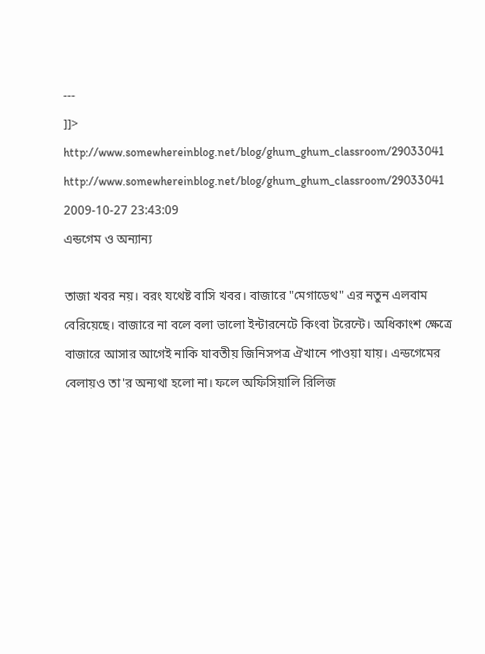---
]]>
http://www.somewhereinblog.net/blog/ghum_ghum_classroom/29033041 http://www.somewhereinblog.net/blog/ghum_ghum_classroom/29033041 2009-10-27 23:43:09
এন্ডগেম ও অন্যান্য

তাজা খবর নয়। বরং যথেষ্ট বাসি খবর। বাজারে "মেগাডেথ" এর নতুন এলবাম বেরিয়েছে। বাজারে না বলে বলা ভালো ইন্টারনেটে কিংবা টরেন্টে। অধিকাংশ ক্ষেত্রে বাজারে আসার আগেই নাকি যাবতীয় জিনিসপত্র ঐখানে পাওয়া যায়। এন্ডগেমের বেলায়ও তা'র অন্যথা হলো না। ফলে অফিসিয়ালি রিলিজ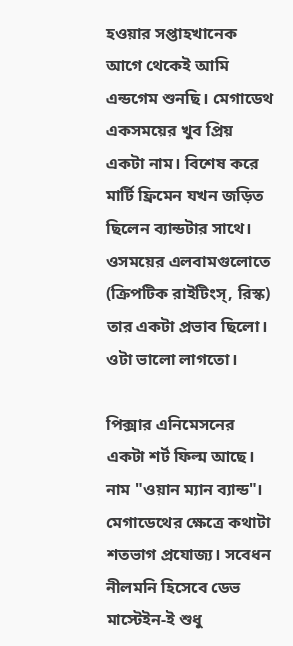হওয়ার সপ্তাহখানেক আগে থেকেই আমি এন্ডগেম শুনছি। মেগাডেথ একসময়ের খুব প্রিয় একটা নাম। বিশেষ করে মার্টি ফ্রিমেন যখন জড়িত ছিলেন ব্যান্ডটার সাথে। ওসময়ের এলবামগুলোতে (ক্রিপটিক রাইটিংস্, রিস্ক) তার একটা প্রভাব ছিলো। ওটা ভালো লাগতো।

পিক্সার এনিমেসনের একটা শর্ট ফিল্ম আছে। নাম "ওয়ান ম্যান ব্যান্ড"। মেগাডেথের ক্ষেত্রে কথাটা শতভাগ প্রযোজ্য। সবেধন নীলমনি হিসেবে ডেভ মাস্টেইন-ই শুধু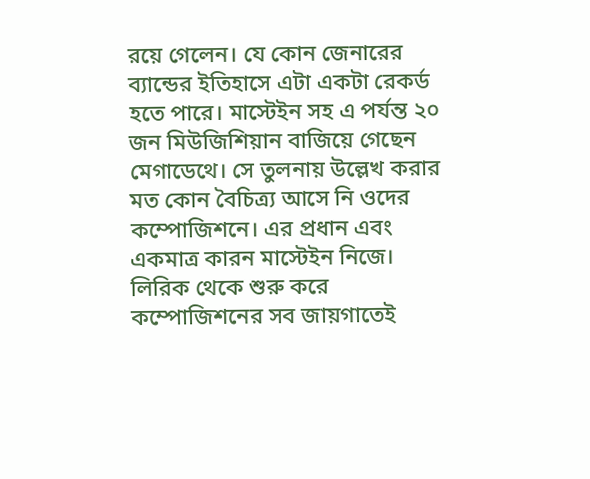রয়ে গেলেন। যে কোন জেনারের ব্যান্ডের ইতিহাসে এটা একটা রেকর্ড হতে পারে। মাস্টেইন সহ এ পর্যন্ত ২০ জন মিউজিশিয়ান বাজিয়ে গেছেন মেগাডেথে। সে তুলনায় উল্লেখ করার মত কোন বৈচিত্র্য আসে নি ওদের কম্পোজিশনে। এর প্রধান এবং একমাত্র কারন মাস্টেইন নিজে। লিরিক থেকে শুরু করে কম্পোজিশনের সব জায়গাতেই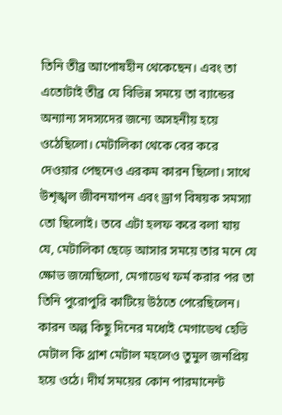তিনি তীব্র আপোষহীন থেকেছেন। এবং তা এতোটাই তীব্র যে বিভিন্ন সময়ে তা ব্যান্ডের অন্যান্য সদস্যদের জন্যে অসহনীয় হয়ে ওঠেছিলো। মেটালিকা থেকে বের করে দেওয়ার পেছনেও এরকম কারন ছিলো। সাথে উশৃঙ্খল জীবনযাপন এবং ড্রাগ বিষয়ক সমস্যা তো ছিলোই। তবে এটা হলফ করে বলা যায় যে, মেটালিকা ছেড়ে আসার সময়ে তার মনে যে ক্ষোভ জন্মেছিলো, মেগাডেথ ফর্ম করার পর তা তিনি পুরোপুরি কাটিয়ে উঠতে পেরেছিলেন। কারন অল্প কিছু দিনের মধ্যেই মেগাডেথ হেভি মেটাল কি থ্রাশ মেটাল মহলেও তুমুল জনপ্রিয় হয়ে ওঠে। দীর্ঘ সময়ের কোন পারমানেন্ট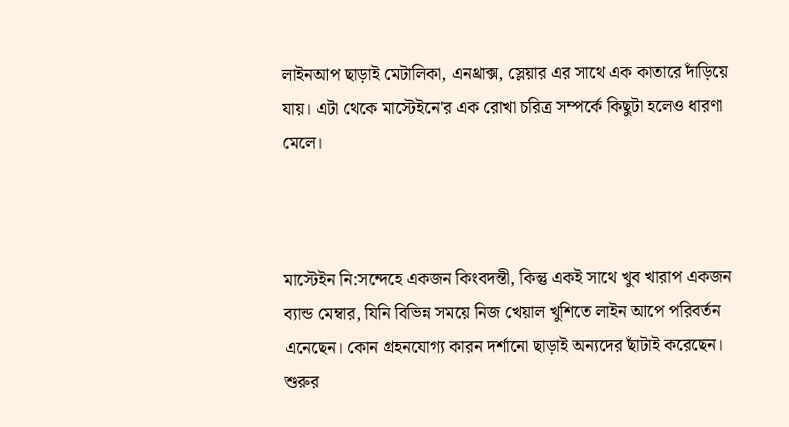লাইনআপ ছাড়াই মেটালিকা, এনথ্রাক্স, স্লেয়ার এর সাথে এক কাতারে দাঁড়িয়ে যায়। এটা থেকে মাস্টেইনে'র এক রোখা চরিত্র সম্পর্কে কিছুটা হলেও ধারণা মেলে।



মাস্টেইন নি:সন্দেহে একজন কিংবদন্তী, কিন্তু একই সাথে খুব খারাপ একজন ব্যান্ড মেম্বার, যিনি বিভিন্ন সময়ে নিজ খেয়াল খুশিতে লাইন আপে পরিবর্তন এনেছেন। কোন গ্রহনযোগ্য কারন দর্শানো ছাড়াই অন্যদের ছাঁটাই করেছেন। শুরুর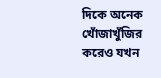দিকে অনেক খোঁজাখুঁজির করেও যখন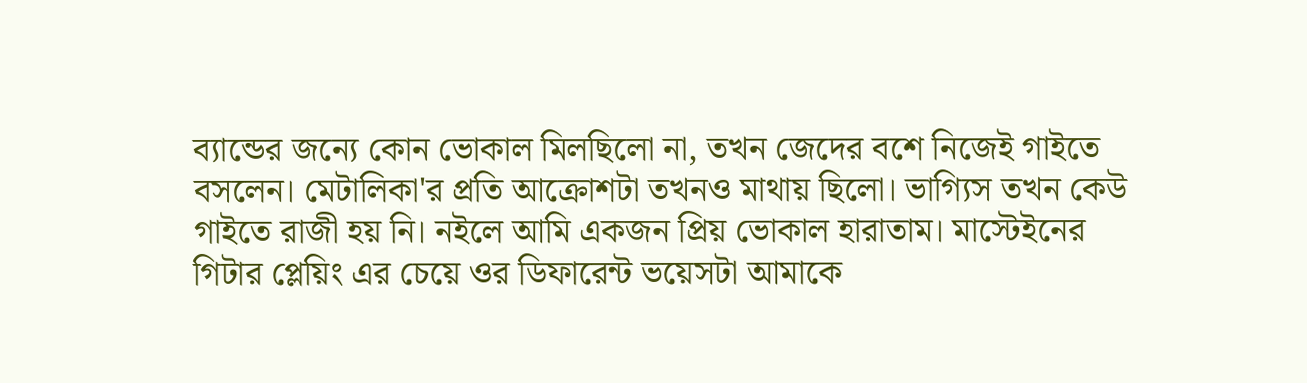ব্যান্ডের জন্যে কোন ভোকাল মিলছিলো না, তখন জেদের বশে নিজেই গাইতে বসলেন। মেটালিকা'র প্রতি আক্রোশটা তখনও মাথায় ছিলো। ভাগ্যিস তখন কেউ গাইতে রাজী হয় নি। নইলে আমি একজন প্রিয় ভোকাল হারাতাম। মাস্টেইনের গিটার প্লেয়িং এর চেয়ে ওর ডিফারেন্ট ভয়েসটা আমাকে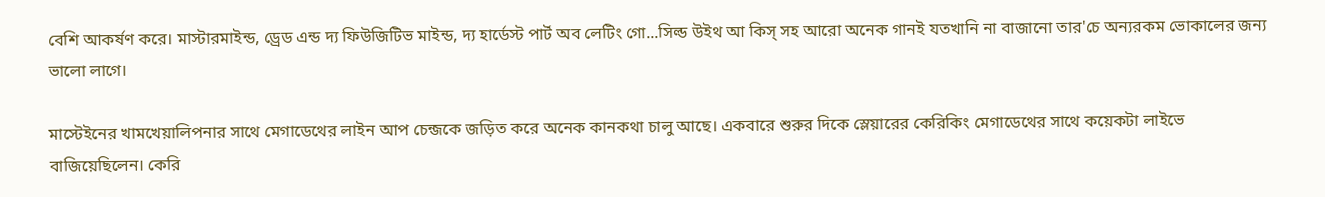বেশি আকর্ষণ করে। মাস্টারমাইন্ড, ড্রেড এন্ড দ্য ফিউজিটিভ মাইন্ড, দ্য হার্ডেস্ট পার্ট অব লেটিং গো...সিল্ড উইথ আ কিস্ সহ আরো অনেক গানই যতখানি না বাজানো তার'চে অন্যরকম ভোকালের জন্য ভালো লাগে।

মাস্টেইনের খামখেয়ালিপনার সাথে মেগাডেথের লাইন আপ চেন্জকে জড়িত করে অনেক কানকথা চালু আছে। একবারে শুরুর দিকে স্লেয়ারের কেরিকিং মেগাডেথের সাথে কয়েকটা লাইভে বাজিয়েছিলেন। কেরি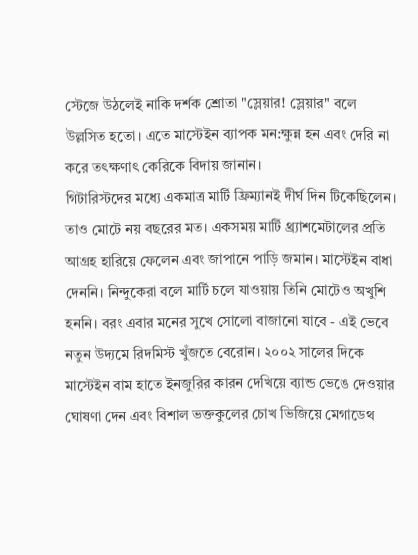স্টেজে উঠলেই নাকি দর্শক শ্রোতা "স্লেয়ার! স্লেয়ার" বলে উল্লসিত হতো। এতে মাস্টেইন ব্যাপক মন:ক্ষুন্ন হন এবং দেরি না করে তৎক্ষণাৎ কেরিকে বিদায় জানান।
গিটারিস্টদের মধ্যে একমাত্র মার্টি ফ্রিম্যানই দীর্ঘ দিন টিকেছিলেন। তাও মোটে নয় বছরের মত। একসময় মার্টি থ্র্যাশমেটালের প্রতি আগ্রহ হারিয়ে ফেলেন এবং জাপানে পাড়ি জমান। মাস্টেইন বাধা দেননি। নিন্দুকেরা বলে মার্টি চলে যাওয়ায় তিনি মোটেও অখুশি হননি। বরং এবার মনের সুখে সোলো বাজানো যাবে - এই ভেবে নতুন উদ্যমে রিদমিস্ট খুঁজতে বেরোন। ২০০২ সালের দিকে মাস্টেইন বাম হাতে ইনজুরির কারন দেখিয়ে ব্যান্ড ভেঙে দেওয়ার ঘোষণা দেন এবং বিশাল ভক্তকুলের চোখ ভিজিয়ে মেগাডেথ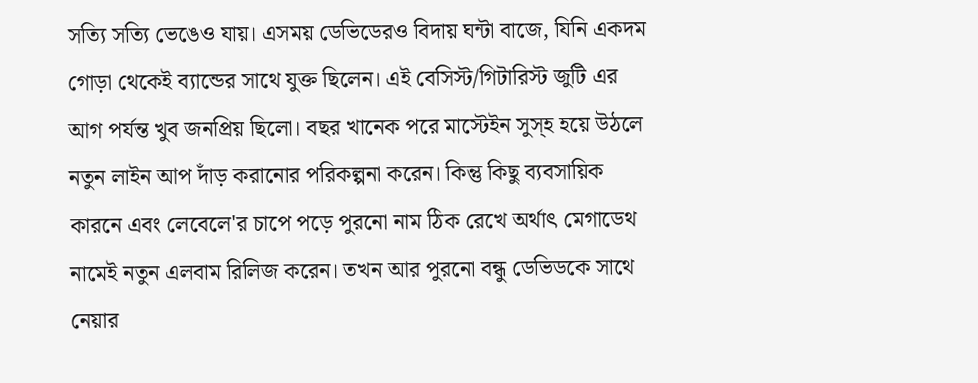সত্যি সত্যি ভেঙেও যায়। এসময় ডেভিডেরও বিদায় ঘন্টা বাজে, যিনি একদম গোড়া থেকেই ব্যান্ডের সাথে যুক্ত ছিলেন। এই বেসিস্ট/গিটারিস্ট জুটি এর আগ পর্যন্ত খুব জনপ্রিয় ছিলো। বছর খানেক পরে মাস্টেইন সুস্হ হয়ে উঠলে নতুন লাইন আপ দাঁড় করানোর পরিকল্পনা করেন। কিন্তু কিছু ব্যবসায়িক কারনে এবং লেবেলে'র চাপে পড়ে পুরনো নাম ঠিক রেখে অর্থাৎ মেগাডেথ নামেই নতুন এলবাম রিলিজ করেন। তখন আর পুরনো বন্ধু ডেভিডকে সাথে নেয়ার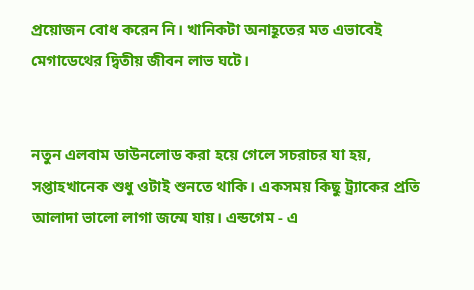প্রয়োজন বোধ করেন নি। খানিকটা অনাহূতের মত এভাবেই মেগাডেথের দ্বিতীয় জীবন লাভ ঘটে।


নতুন এলবাম ডাউনলোড করা হয়ে গেলে সচরাচর যা হয়, সপ্তাহখানেক শুধু ওটাই শুনতে থাকি। একসময় কিছু ট্র্যাকের প্রতি আলাদা ভালো লাগা জন্মে যায়। এন্ডগেম - এ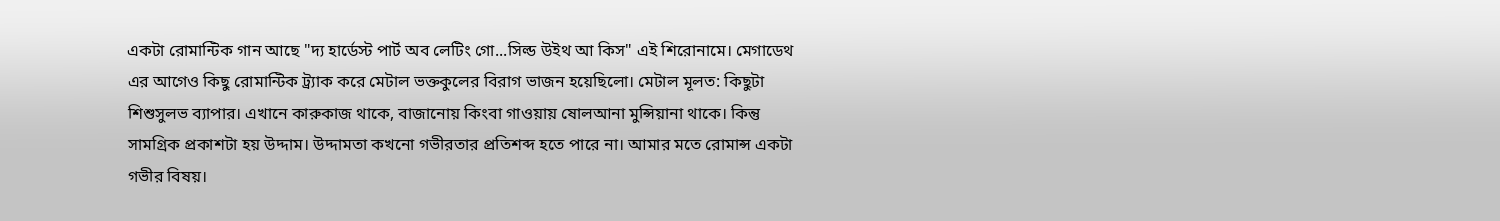একটা রোমান্টিক গান আছে "দ্য হার্ডেস্ট পার্ট অব লেটিং গো...সিল্ড উইথ আ কিস" এই শিরোনামে। মেগাডেথ এর আগেও কিছু রোমান্টিক ট্র্যাক করে মেটাল ভক্তকুলের বিরাগ ভাজন হয়েছিলো। মেটাল মূলত: কিছুটা শিশুসুলভ ব্যাপার। এখানে কারুকাজ থাকে, বাজানোয় কিংবা গাওয়ায় ষোলআনা মুন্সিয়ানা থাকে। কিন্তু সামগ্রিক প্রকাশটা হয় উদ্দাম। উদ্দামতা কখনো গভীরতার প্রতিশব্দ হতে পারে না। আমার মতে রোমান্স একটা গভীর বিষয়।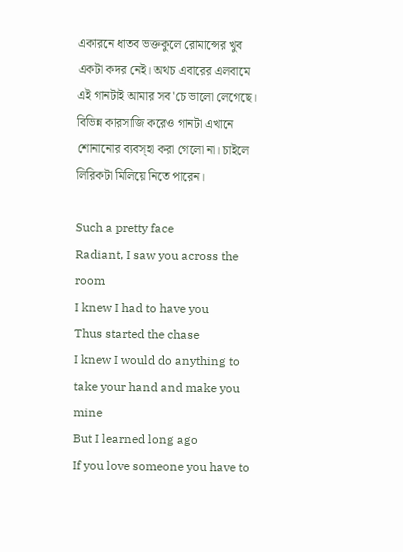একারনে ধাতব ভক্তকুলে রোমান্সের খুব একটা কদর নেই। অথচ এবারের এলবামে এই গানটাই আমার সব'চে ভালো লেগেছে। বিভিন্ন কারসাজি করেও গানটা এখানে শোনানোর ব্যবস্হা করা গেলো না। চাইলে লিরিকটা মিলিয়ে নিতে পারেন।

Such a pretty face
Radiant, I saw you across the room
I knew I had to have you
Thus started the chase
I knew I would do anything to take your hand and make you mine
But I learned long ago
If you love someone you have to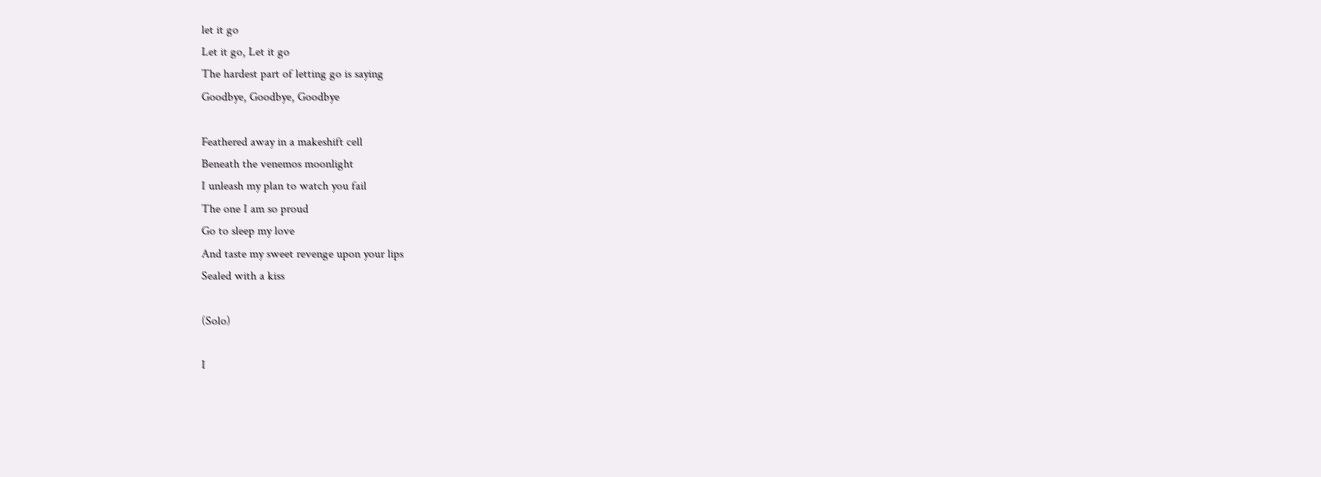let it go
Let it go, Let it go
The hardest part of letting go is saying
Goodbye, Goodbye, Goodbye

Feathered away in a makeshift cell
Beneath the venemos moonlight
I unleash my plan to watch you fail
The one I am so proud
Go to sleep my love
And taste my sweet revenge upon your lips
Sealed with a kiss

(Solo)

I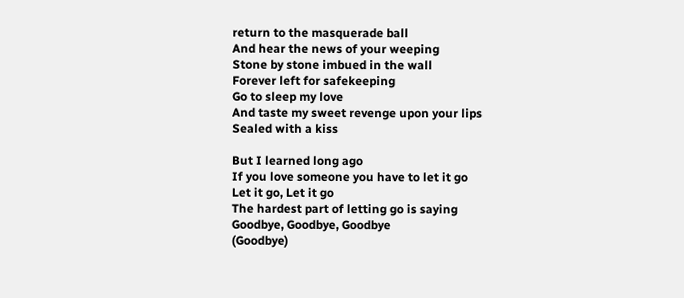return to the masquerade ball
And hear the news of your weeping
Stone by stone imbued in the wall
Forever left for safekeeping
Go to sleep my love
And taste my sweet revenge upon your lips
Sealed with a kiss

But I learned long ago
If you love someone you have to let it go
Let it go, Let it go
The hardest part of letting go is saying
Goodbye, Goodbye, Goodbye
(Goodbye)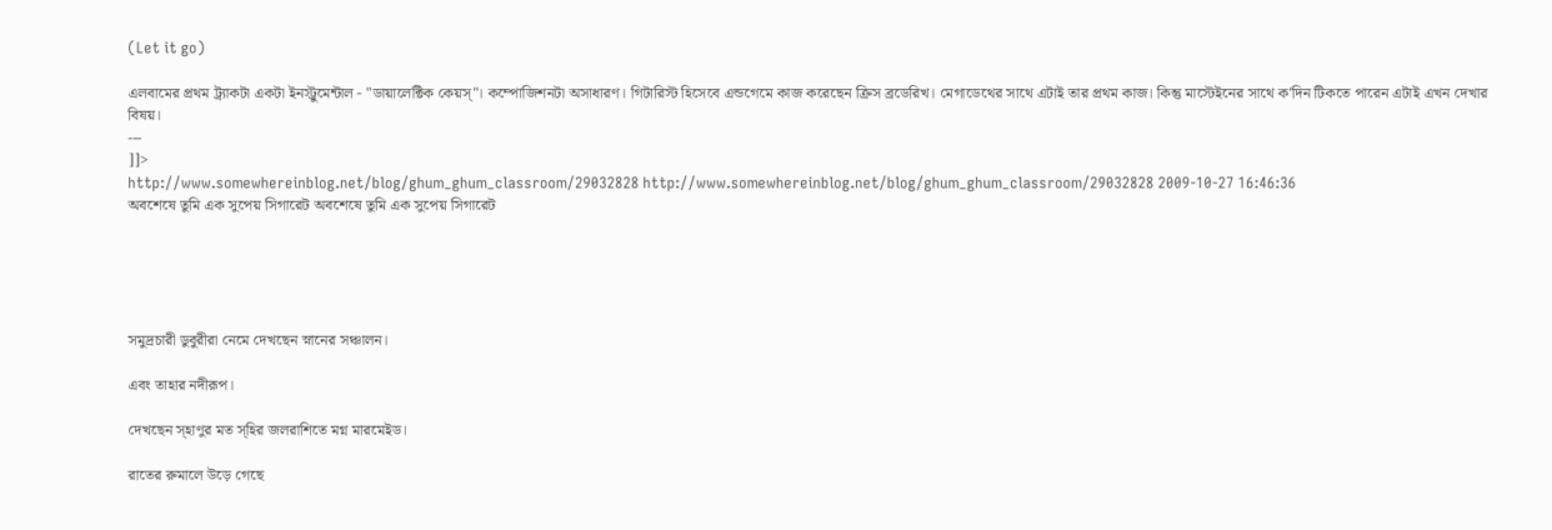(Let it go)

এলবামের প্রথম ট্র্যাকটা একটা ইনস্ট্রুমেন্টাল - "ডায়ালেক্টিক কেয়স্"। কম্পোজিশনটা অসাধারণ। গিটারিস্ট হিসেবে এন্ডগেমে কাজ করেছেন ক্রিস ব্রডেরিখ। মেগাডেথের সাথে এটাই তার প্রথম কাজ। কিন্তু মাস্টেইনের সাথে ক'দিন টিকতে পারেন এটাই এখন দেখার বিষয়।
---
]]>
http://www.somewhereinblog.net/blog/ghum_ghum_classroom/29032828 http://www.somewhereinblog.net/blog/ghum_ghum_classroom/29032828 2009-10-27 16:46:36
অবশেষে তুমি এক সুপেয় সিগারেট অবশেষে তুমি এক সুপেয় সিগারেট





সমুদ্রচারী ডুবুরীরা নেমে দেখছেন স্নানের সঞ্চালন।

এবং তাহার নদীরূপ।

দেখছেন স্হাণুর মত স্হির জলরাশিতে মগ্ন মারমেইড।

রাতের রুমালে উড়ে গেছে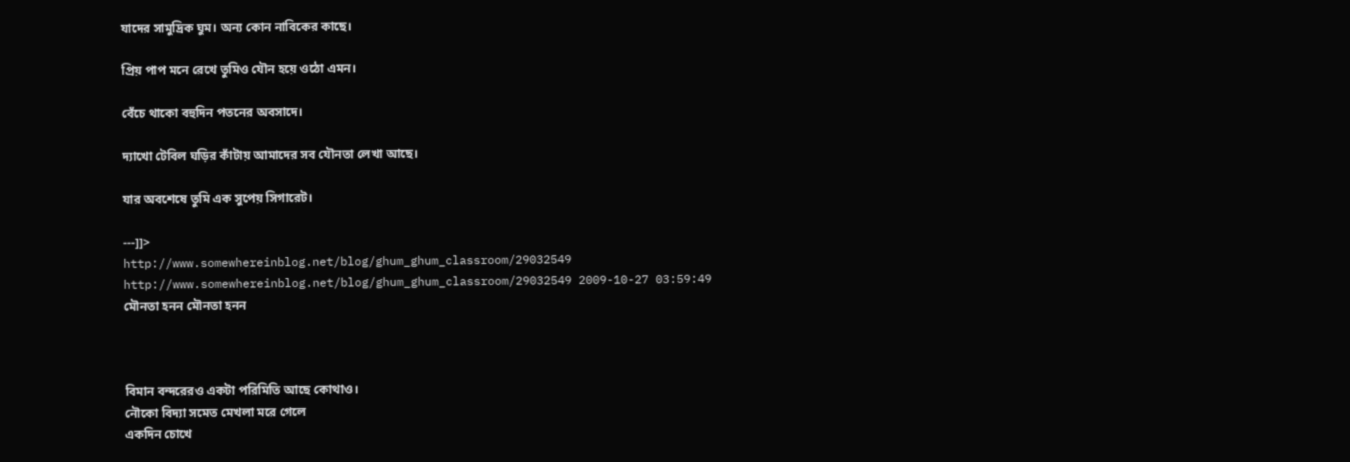যাদের সামুদ্রিক ঘুম। অন্য কোন নাবিকের কাছে।

প্রিয় পাপ মনে রেখে তুমিও যৌন হয়ে ওঠো এমন।

বেঁচে থাকো বহুদিন পতনের অবসাদে।

দ্যাখো টেবিল ঘড়ির কাঁটায় আমাদের সব যৌনতা লেখা আছে।

যার অবশেষে তুমি এক সুপেয় সিগারেট।

---]]>
http://www.somewhereinblog.net/blog/ghum_ghum_classroom/29032549 http://www.somewhereinblog.net/blog/ghum_ghum_classroom/29032549 2009-10-27 03:59:49
মৌনতা হনন মৌনতা হনন



বিমান বন্দরেরও একটা পরিমিতি আছে কোথাও।
নৌকো বিদ্যা সমেত মেখলা মরে গেলে
একদিন চোখে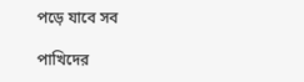পড়ে যাবে সব

পাখিদের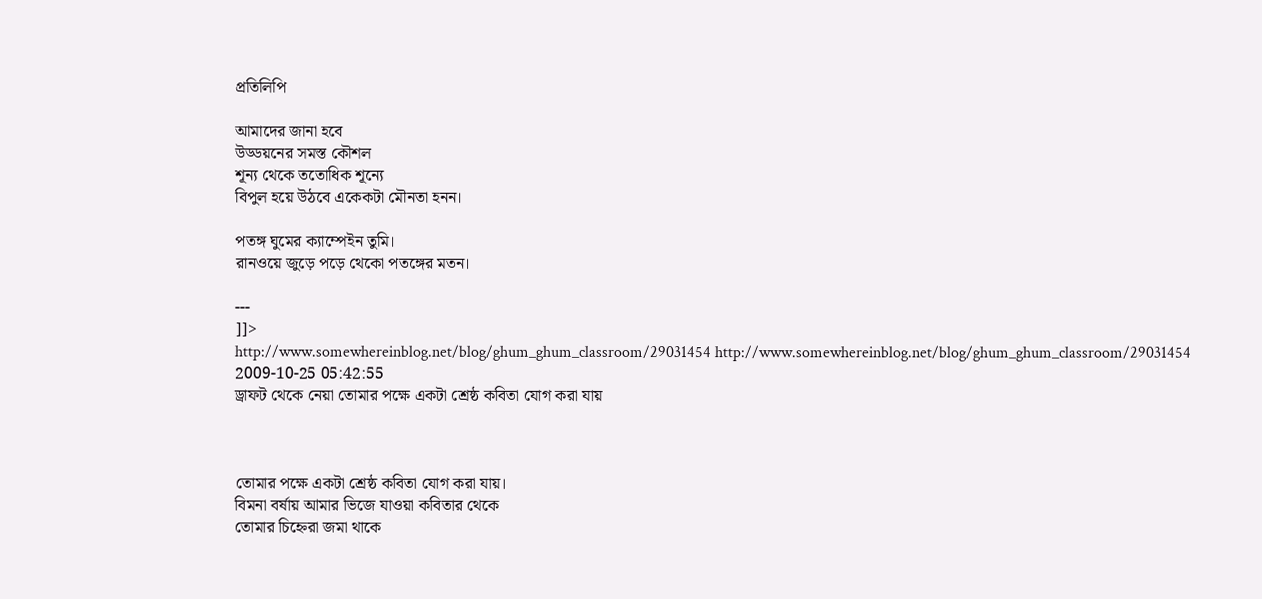প্রতিলিপি

আমাদের জানা হবে
উড্ডয়নের সমস্ত কৌশল
শূন্য থেকে ততোধিক শূন্যে
বিপুল হয়ে উঠবে একেকটা মৌনতা হনন।

পতঙ্গ ঘুমের ক্যাম্পেইন তুমি।
রানওয়ে জুড়ে পড়ে থেকো পতঙ্গের মতন।

---
]]>
http://www.somewhereinblog.net/blog/ghum_ghum_classroom/29031454 http://www.somewhereinblog.net/blog/ghum_ghum_classroom/29031454 2009-10-25 05:42:55
ড্রাফট থেকে নেয়া তোমার পক্ষে একটা শ্রেষ্ঠ কবিতা যোগ করা যায়



তোমার পক্ষে একটা শ্রেষ্ঠ কবিতা যোগ করা যায়।
বিমনা বর্ষায় আমার ভিজে যাওয়া কবিতার থেকে
তোমার চিহ্নেরা জমা থাকে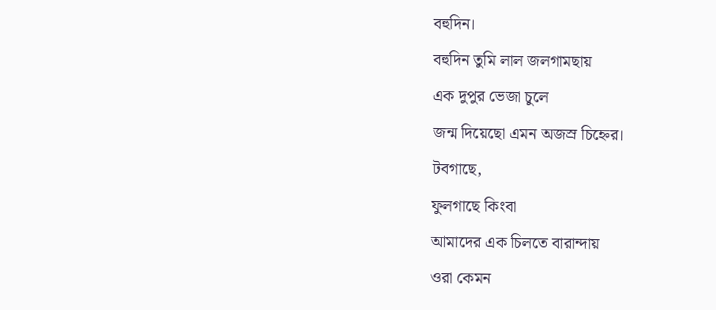বহুদিন।
বহুদিন তুমি লাল জলগামছায়
এক দুপুর ভেজা চুলে
জন্ম দিয়েছো এমন অজস্র চিহ্নের।
টবগাছে,
ফুলগাছে কিংবা
আমাদের এক চিলতে বারান্দায়
ওরা কেমন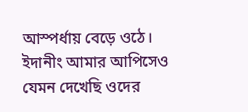আস্পর্ধায় বেড়ে ওঠে।
ইদানীং আমার আপিসেও যেমন দেখেছি ওদের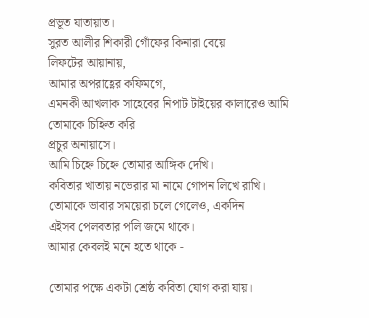প্রভূত যাতায়াত।
সুরত আলীর শিকারী গোঁফের কিনারা বেয়ে
লিফটের আয়ানায়,
আমার অপরাহ্ণের কফিমগে,
এমনকী আখলাক সাহেবের নিপাট টাইয়ের কালারেও আমি তোমাকে চিহ্নিত করি
প্রচুর অনায়াসে।
আমি চিহ্নে চিহ্নে তোমার আঙ্গিক দেখি।
কবিতার খাতায় নভেরার মা নামে গোপন লিখে রাখি।
তোমাকে ভাবার সময়েরা চলে গেলেও, একদিন
এইসব পেলবতার পলি জমে থাকে।
আমার কেবলই মনে হতে থাকে -

তোমার পক্ষে একটা শ্রেষ্ঠ কবিতা যোগ করা যায়।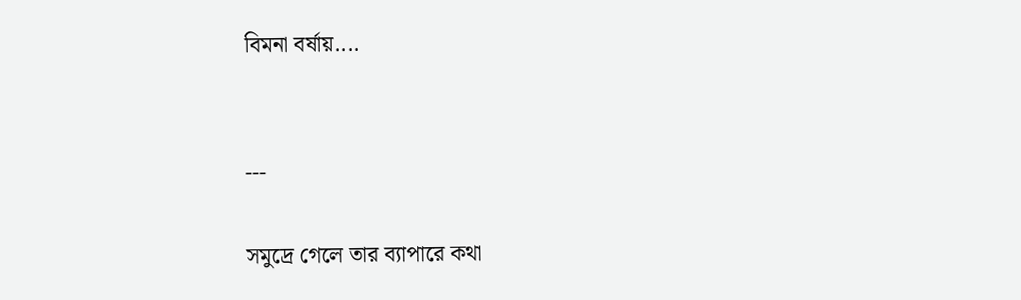বিমনা বর্ষায়....


---

সমুদ্রে গেলে তার ব্যাপারে কথা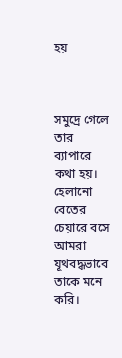হয়



সমুদ্রে গেলে তার ব্যাপারে কথা হয়।
হেলানো বেতের চেয়ারে বসে
আমরা যূথবদ্ধভাবে তাকে মনে করি।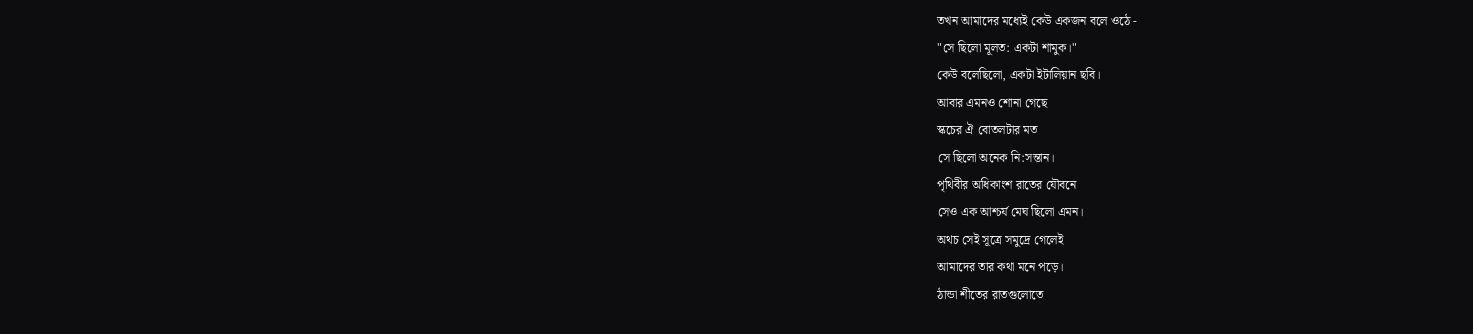তখন আমাদের মধ্যেই কেউ একজন বলে ওঠে -
"সে ছিলো মূলত: একটা শামুক।"
কেউ বলেছিলো, একটা ইটালিয়ান ছবি।
আবার এমনও শোনা গেছে
স্কচের ঐ বোতলটার মত
সে ছিলো অনেক নি:সন্তান।
পৃথিবীর অধিকাংশ রাতের যৌবনে
সেও এক আশ্চর্য মেঘ ছিলো এমন।
অথচ সেই সূত্রে সমুদ্রে গেলেই
আমাদের তার কথা মনে পড়ে।
ঠান্ডা শীতের রাতগুলোতে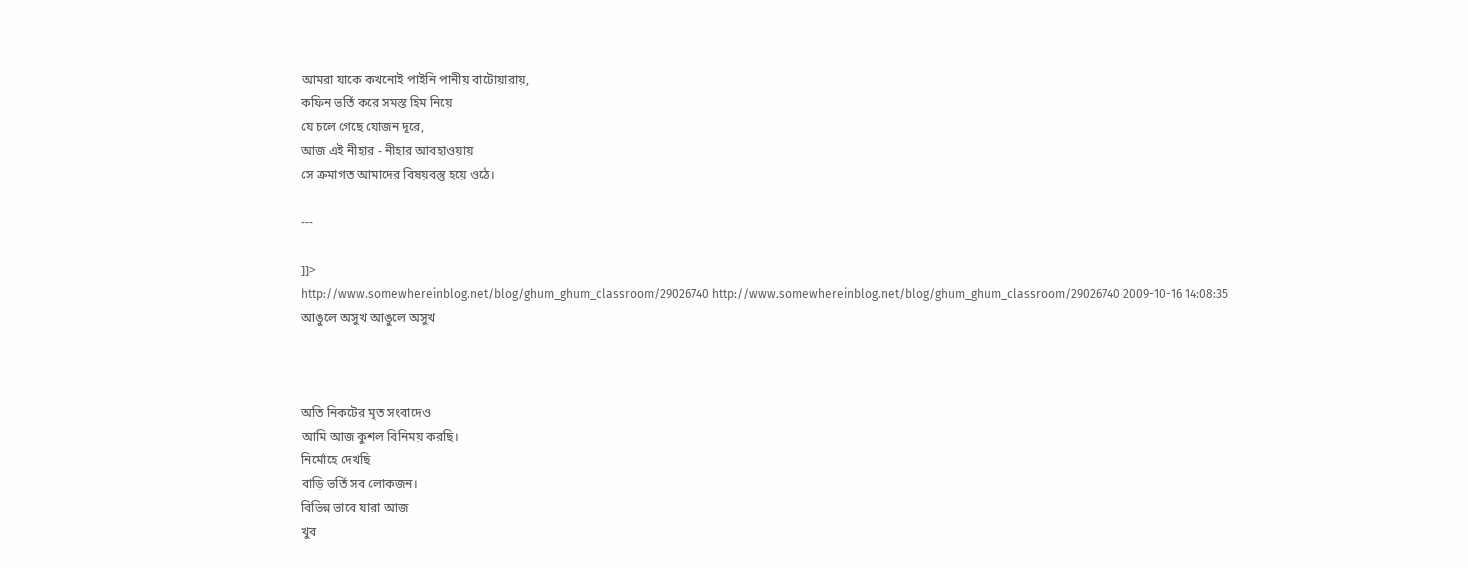আমরা যাকে কখনোই পাইনি পানীয় বাটোয়ারায়,
কফিন ভর্তি করে সমস্ত হিম নিয়ে
যে চলে গেছে যোজন দূরে,
আজ এই নীহার - নীহার আবহাওয়ায়
সে ক্রমাগত আমাদের বিষয়বস্তু হয়ে ওঠে।

---

]]>
http://www.somewhereinblog.net/blog/ghum_ghum_classroom/29026740 http://www.somewhereinblog.net/blog/ghum_ghum_classroom/29026740 2009-10-16 14:08:35
আঙুলে অসুখ আঙুলে অসুখ



অতি নিকটের মৃত সংবাদেও
আমি আজ কুশল বিনিময় করছি।
নির্মোহে দেখছি
বাড়ি ভর্তি সব লোকজন।
বিভিন্ন ভাবে যারা আজ
খুব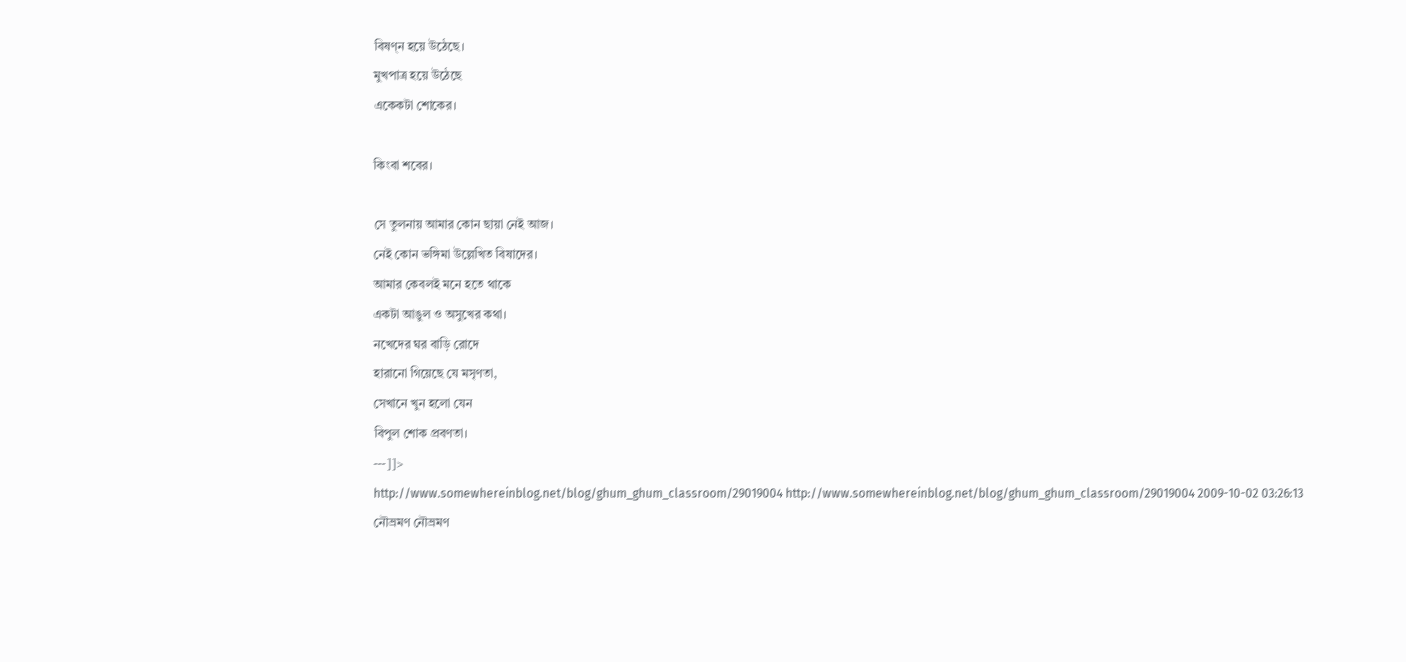বিষণ্ন হয়ে উঠেছে।
মুখপাত্র হয়ে উঠেছে
একেকটা শোকের।

কিংবা শবের।

সে তুলনায় আমার কোন ছায়া নেই আজ।
নেই কোন ভঙ্গিমা উল্লেখিত বিষাদের।
আমার কেবলই মনে হতে থাকে
একটা আঙুল ও অসুখের কথা।
নখেদের ঘর বাড়ি রোদে
হারানো গিয়েছে যে মসৃণতা,
সেখানে খুন হলো যেন
বিপুল শোক প্রবণতা।
---]]>
http://www.somewhereinblog.net/blog/ghum_ghum_classroom/29019004 http://www.somewhereinblog.net/blog/ghum_ghum_classroom/29019004 2009-10-02 03:26:13
নৌভ্রমণ নৌভ্রমণ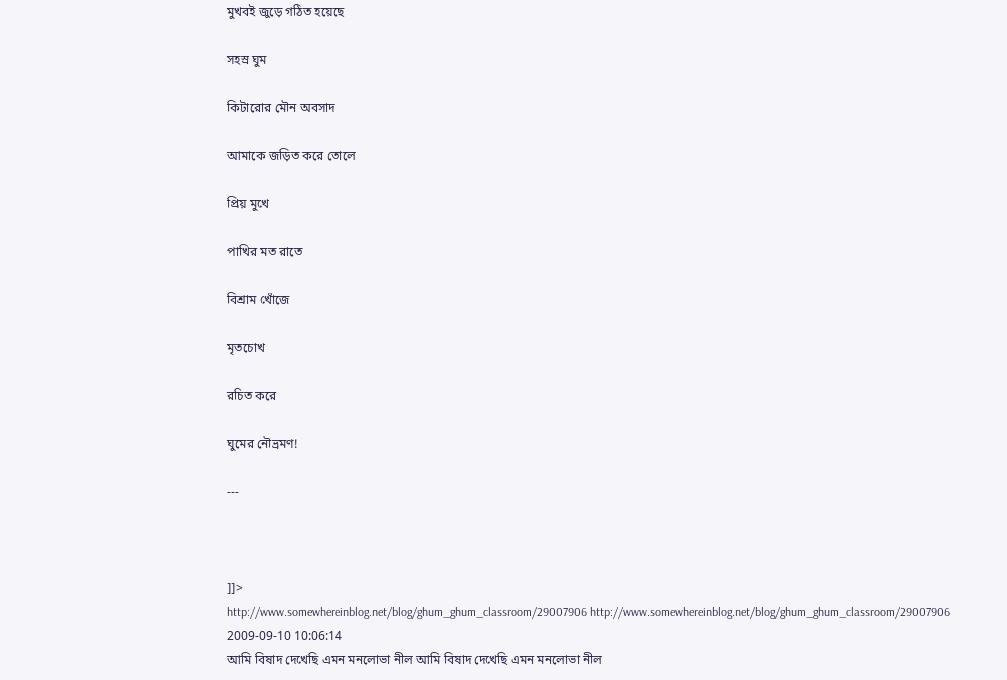মুখবই জুড়ে গঠিত হয়েছে

সহস্র ঘুম

কিটারোর মৌন অবসাদ

আমাকে জড়িত করে তোলে

প্রিয় মুখে

পাখির মত রাতে

বিশ্রাম খোঁজে

মৃতচোখ

রচিত করে

ঘুমের নৌভ্রমণ!

---



]]>
http://www.somewhereinblog.net/blog/ghum_ghum_classroom/29007906 http://www.somewhereinblog.net/blog/ghum_ghum_classroom/29007906 2009-09-10 10:06:14
আমি বিষাদ দেখেছি এমন মনলোভা নীল আমি বিষাদ দেখেছি এমন মনলোভা নীল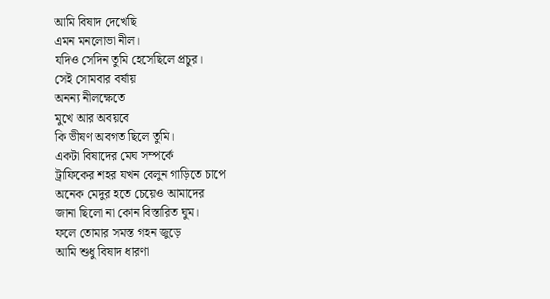আমি বিষাদ দেখেছি
এমন মনলোভা নীল।
যদিও সেদিন তুমি হেসেছিলে প্রচুর।
সেই সোমবার বর্ষায়
অনন্য নীলক্ষেতে
মুখে আর অবয়বে
কি ভীষণ অবগত ছিলে তুমি।
একটা বিষাদের মেঘ সম্পর্কে
ট্রাফিকের শহর যখন বেলুন গাড়িতে চাপে
অনেক মেদুর হতে চেয়েও আমাদের
জানা ছিলো না কোন বিস্তারিত ঘুম।
ফলে তোমার সমস্ত গহন জুড়ে
আমি শুধু বিষাদ ধারণা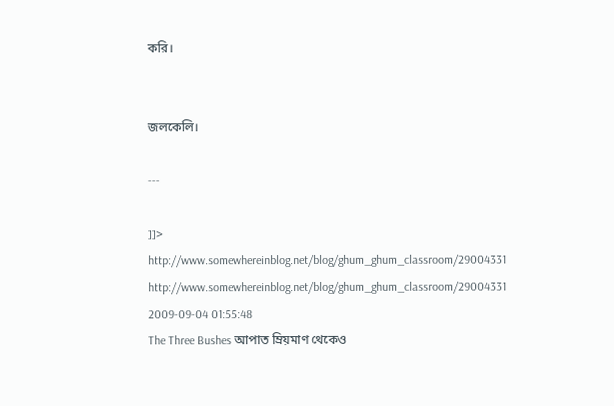করি।


জলকেলি।

---

]]>
http://www.somewhereinblog.net/blog/ghum_ghum_classroom/29004331 http://www.somewhereinblog.net/blog/ghum_ghum_classroom/29004331 2009-09-04 01:55:48
The Three Bushes আপাত ম্রিয়মাণ থেকেও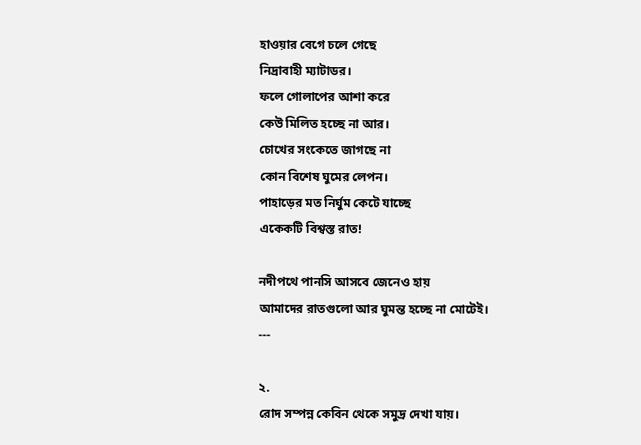হাওয়ার বেগে চলে গেছে
নিদ্রাবাহী ম্যাটাডর।
ফলে গোলাপের আশা করে
কেউ মিলিত হচ্ছে না আর।
চোখের সংকেতে জাগছে না
কোন বিশেষ ঘুমের লেপন।
পাহাড়ের মত নির্ঘুম কেটে যাচ্ছে
একেকটি বিশ্বস্ত রাত!

নদীপথে পানসি আসবে জেনেও হায়
আমাদের রাতগুলো আর ঘুমন্ত হচ্ছে না মোটেই।
---

২.
রোদ সম্পন্ন কেবিন থেকে সমুদ্র দেখা যায়।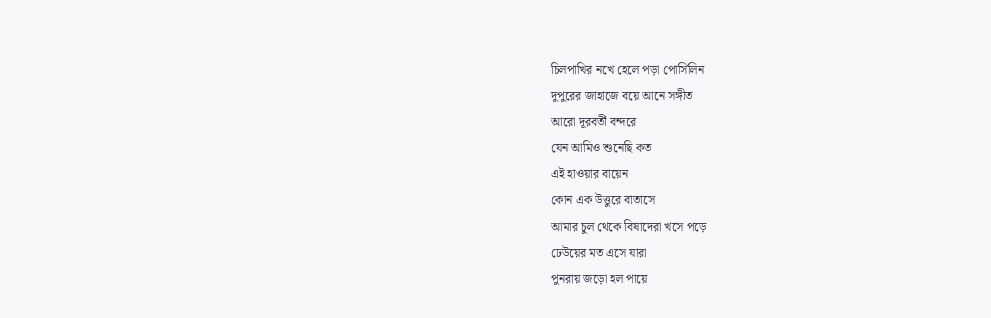চিলপাখির নখে হেলে পড়া পোর্সিলিন
দুপুরের জাহাজে বয়ে আনে সঙ্গীত
আরো দূরবর্তী বন্দরে
যেন আমিও শুনেছি কত
এই হাওয়ার বায়েন
কোন এক উত্তুরে বাতাসে
আমার চুল থেকে বিষাদেরা খসে পড়ে
ঢেউয়ের মত এসে যারা
পুনরায় জড়ো হল পায়ে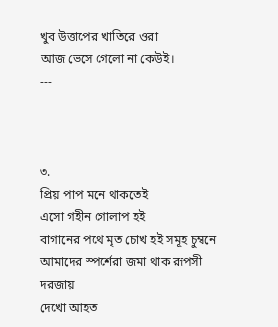খুব উত্তাপের খাতিরে ওরা
আজ ভেসে গেলো না কেউই।
---



৩.
প্রিয় পাপ মনে থাকতেই
এসো গহীন গোলাপ হই
বাগানের পথে মৃত চোখ হই সমূহ চুম্বনে
আমাদের স্পর্শেরা জমা থাক রূপসী দরজায়
দেখো আহত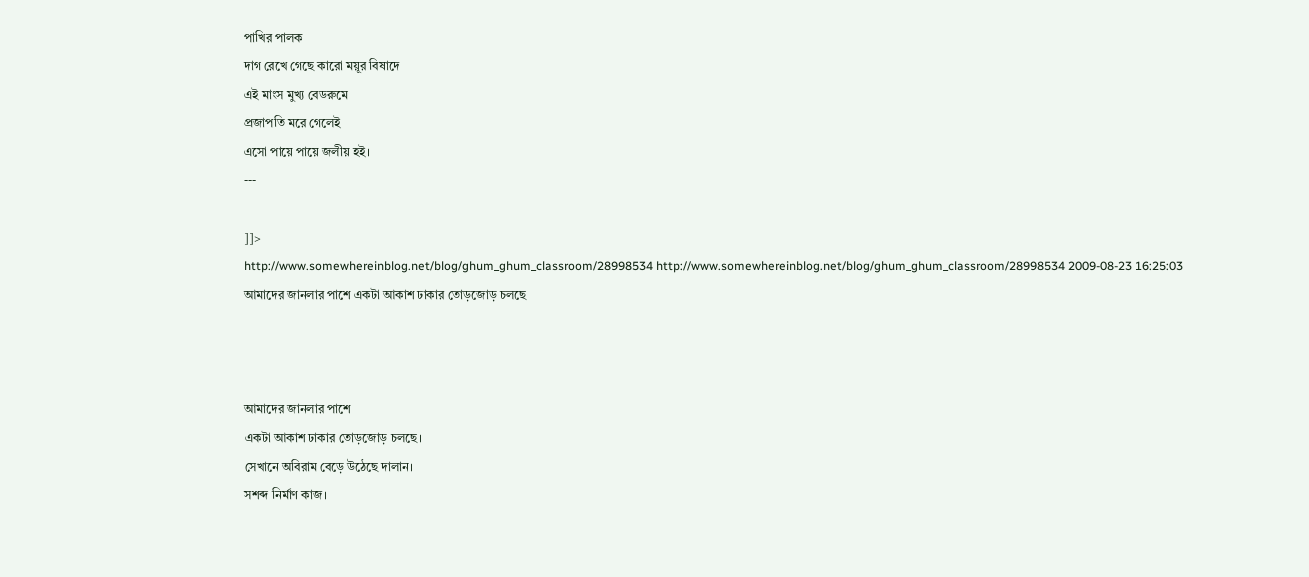পাখির পালক
দাগ রেখে গেছে কারো ময়ূর বিষাদে
এই মাংস মুখ্য বেডরুমে
প্রজাপতি মরে গেলেই
এসো পায়ে পায়ে জলীয় হই।
---

]]>
http://www.somewhereinblog.net/blog/ghum_ghum_classroom/28998534 http://www.somewhereinblog.net/blog/ghum_ghum_classroom/28998534 2009-08-23 16:25:03
আমাদের জানলার পাশে একটা আকাশ ঢাকার তোড়জোড় চলছে



আমাদের জানলার পাশে
একটা আকাশ ঢাকার তোড়জোড় চলছে।
সেখানে অবিরাম বেড়ে উঠেছে দালান।
সশব্দ নির্মাণ কাজ।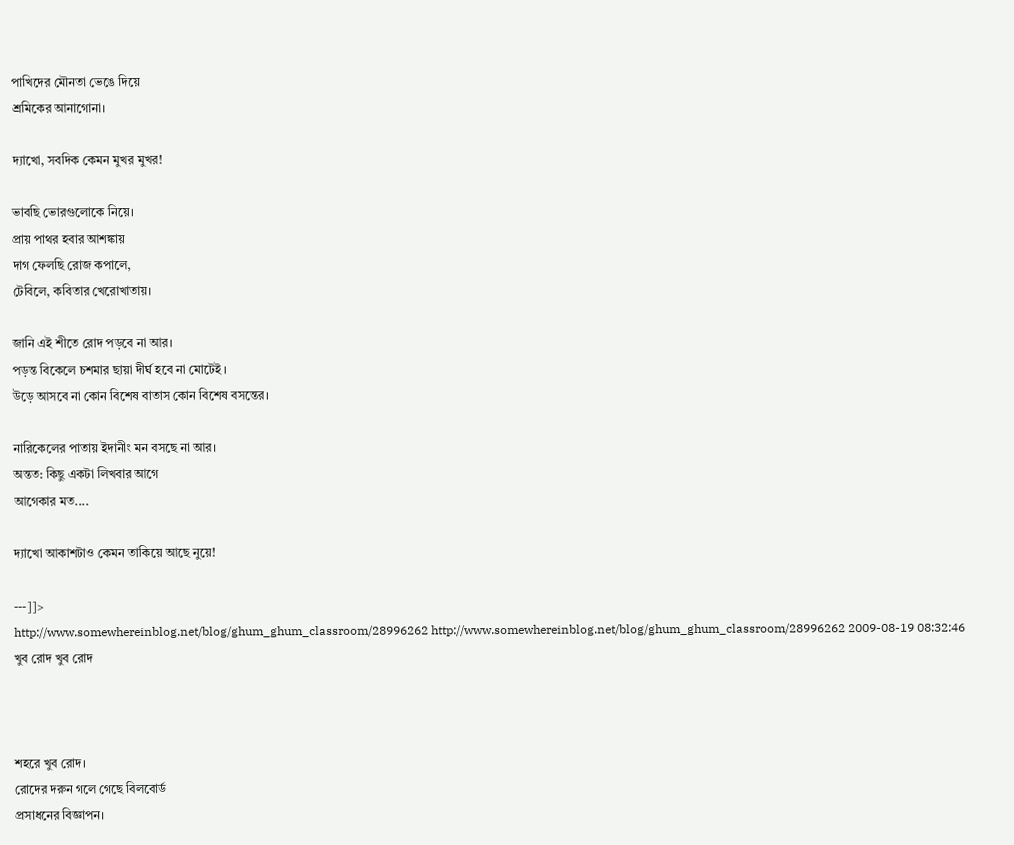পাখিদের মৌনতা ভেঙে দিয়ে
শ্রমিকের আনাগোনা।

দ্যাখো, সবদিক কেমন মুখর মুখর!

ভাবছি ভোরগুলোকে নিয়ে।
প্রায় পাথর হবার আশঙ্কায়
দাগ ফেলছি রোজ কপালে,
টেবিলে, কবিতার খেরোখাতায়।

জানি এই শীতে রোদ পড়বে না আর।
পড়ন্ত বিকেলে চশমার ছায়া দীর্ঘ হবে না মোটেই ।
উড়ে আসবে না কোন বিশেষ বাতাস কোন বিশেষ বসন্তের।

নারিকেলের পাতায় ইদানীং মন বসছে না আর।
অন্তত: কিছু একটা লিখবার আগে
আগেকার মত....

দ্যাখো আকাশটাও কেমন তাকিয়ে আছে নুয়ে!

---]]>
http://www.somewhereinblog.net/blog/ghum_ghum_classroom/28996262 http://www.somewhereinblog.net/blog/ghum_ghum_classroom/28996262 2009-08-19 08:32:46
খুব রোদ খুব রোদ



শহরে খুব রোদ।
রোদের দরুন গলে গেছে বিলবোর্ড
প্রসাধনের বিজ্ঞাপন।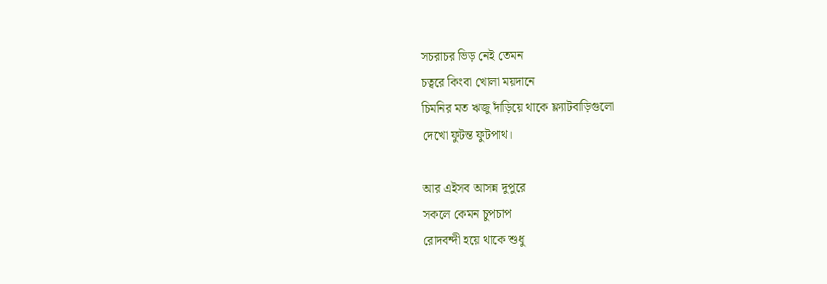সচরাচর ভিড় নেই তেমন
চত্বরে কিংবা খোলা ময়দানে
চিমনির মত ঋজু দাঁড়িয়ে থাকে ফ্ল্যাটবাড়িগুলো
দেখো ফুটন্ত ফুটপাথ।

আর এইসব আসন্ন দুপুরে
সকলে কেমন চুপচাপ
রোদবন্দী হয়ে থাকে শুধু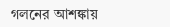গলনের আশঙ্কায়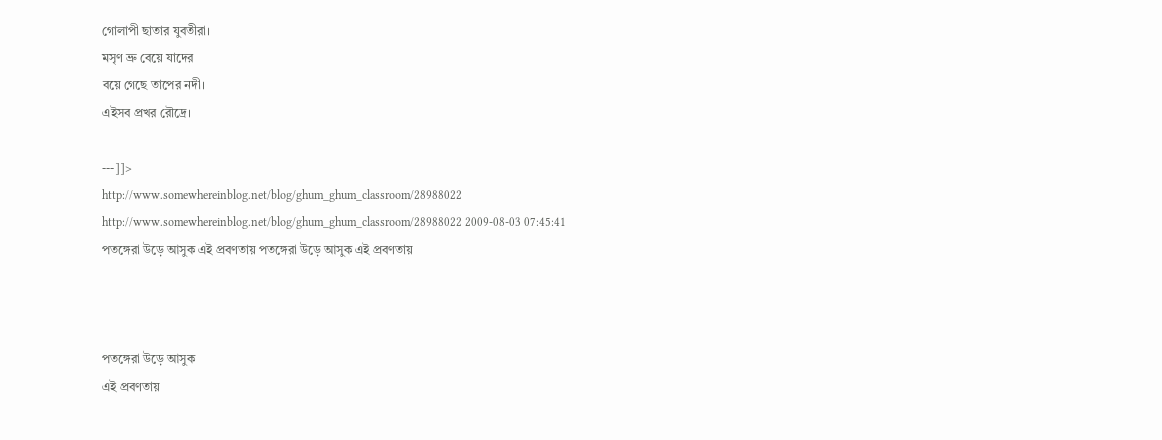গোলাপী ছাতার যুবতীরা।
মসৃণ ভ্রু বেয়ে যাদের
বয়ে গেছে তাপের নদী।
এইসব প্রখর রৌদ্রে।

---]]>
http://www.somewhereinblog.net/blog/ghum_ghum_classroom/28988022 http://www.somewhereinblog.net/blog/ghum_ghum_classroom/28988022 2009-08-03 07:45:41
পতঙ্গেরা উড়ে আসুক এই প্রবণতায় পতঙ্গেরা উড়ে আসুক এই প্রবণতায়



পতঙ্গেরা উড়ে আসুক
এই প্রবণতায়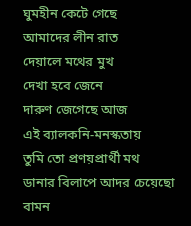ঘুমহীন কেটে গেছে
আমাদের লীন রাত
দেয়ালে মথের মুখ
দেখা হবে জেনে
দারুণ জেগেছে আজ
এই ব্যালকনি-মনস্কতায়
তুমি তো প্রণয়প্রার্থী মথ
ডানার বিলাপে আদর চেয়েছো
বামন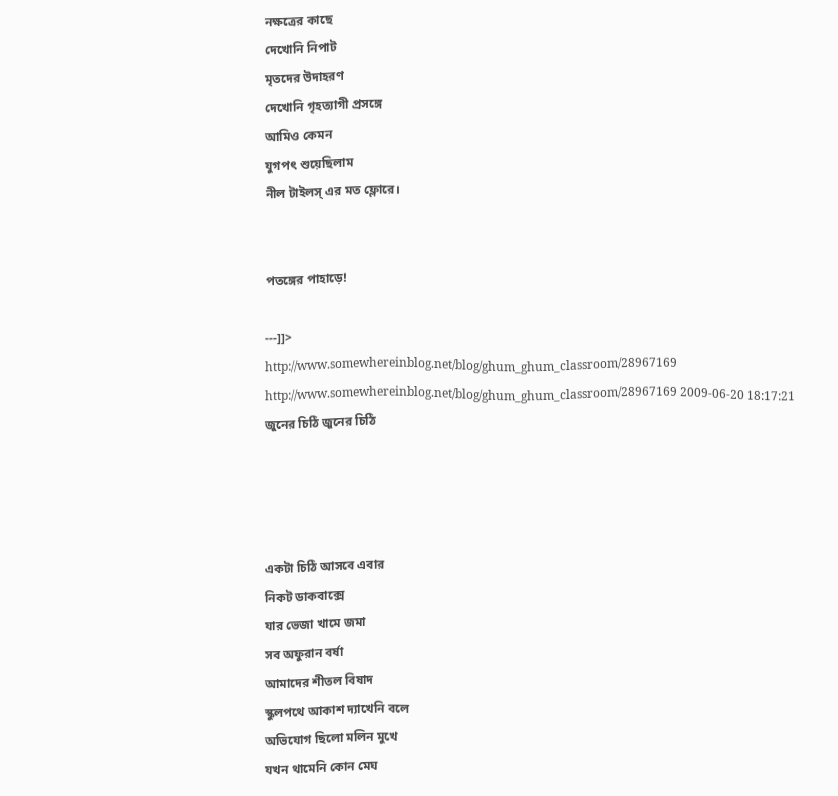নক্ষত্রের কাছে
দেখোনি নিপাট
মৃতদের উদাহরণ
দেখোনি গৃহত্যাগী প্রসঙ্গে
আমিও কেমন
যুগপৎ শুয়েছিলাম
নীল টাইলস্ এর মত ফ্লোরে।


পতঙ্গের পাহাড়ে!

---]]>
http://www.somewhereinblog.net/blog/ghum_ghum_classroom/28967169 http://www.somewhereinblog.net/blog/ghum_ghum_classroom/28967169 2009-06-20 18:17:21
জুনের চিঠি জুনের চিঠি




একটা চিঠি আসবে এবার
নিকট ডাকবাক্সে
যার ভেজা খামে জমা
সব অফুরান বর্ষা
আমাদের শীতল বিষাদ
স্কুলপথে আকাশ দ্যাখেনি বলে
অভিযোগ ছিলো মলিন মুখে
যখন থামেনি কোন মেঘ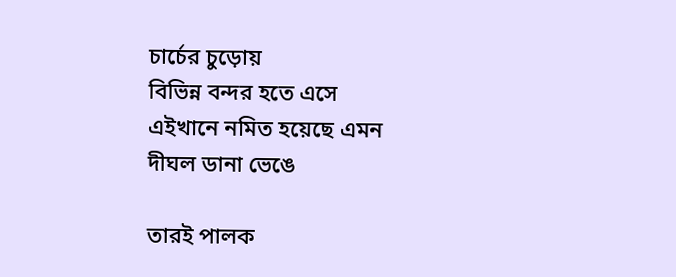চার্চের চুড়োয়
বিভিন্ন বন্দর হতে এসে
এইখানে নমিত হয়েছে এমন
দীঘল ডানা ভেঙে

তারই পালক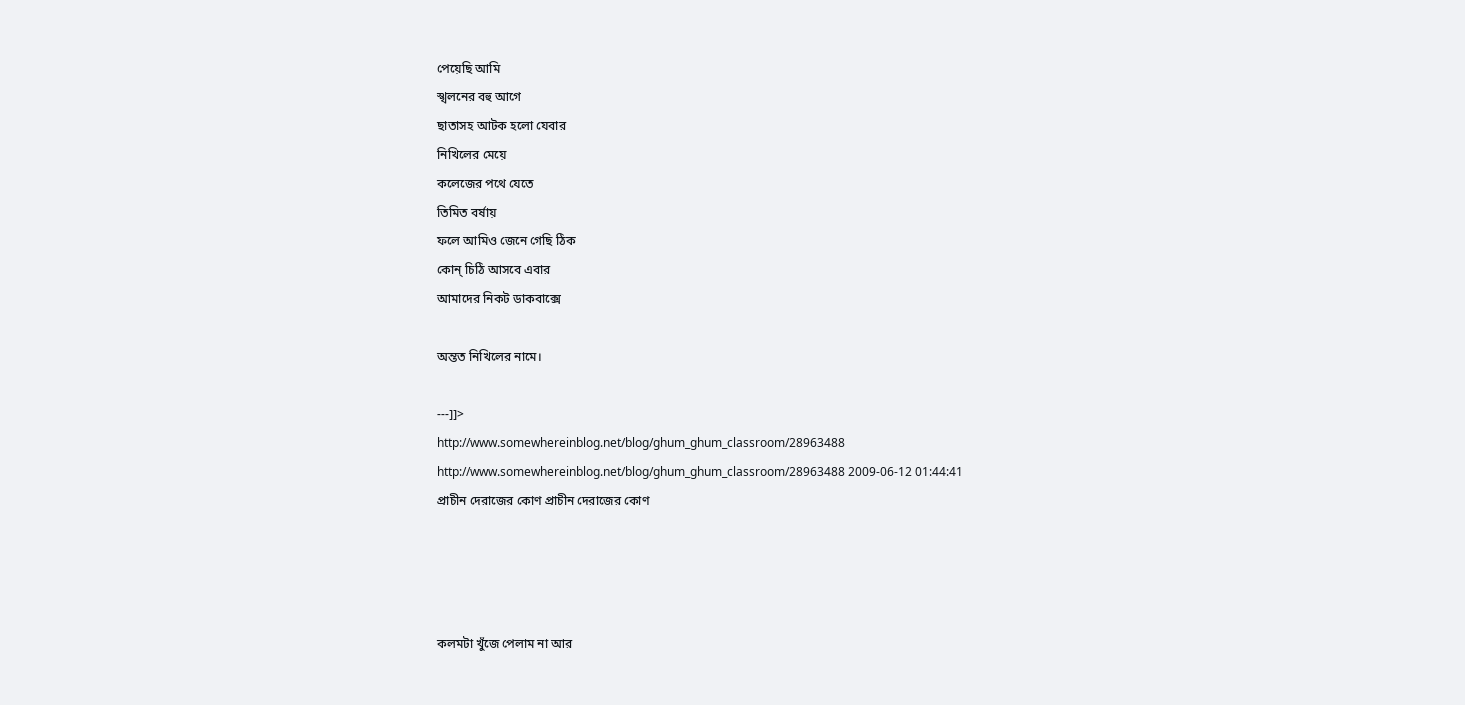পেয়েছি আমি
স্খলনের বহু আগে
ছাতাসহ আটক হলো যেবার
নিখিলের মেয়ে
কলেজের পথে যেতে
তিমিত বর্ষায়
ফলে আমিও জেনে গেছি ঠিক
কোন্ চিঠি আসবে এবার
আমাদের নিকট ডাকবাক্সে

অন্তত নিখিলের নামে।

---]]>
http://www.somewhereinblog.net/blog/ghum_ghum_classroom/28963488 http://www.somewhereinblog.net/blog/ghum_ghum_classroom/28963488 2009-06-12 01:44:41
প্রাচীন দেরাজের কোণ প্রাচীন দেরাজের কোণ




কলমটা খুঁজে পেলাম না আর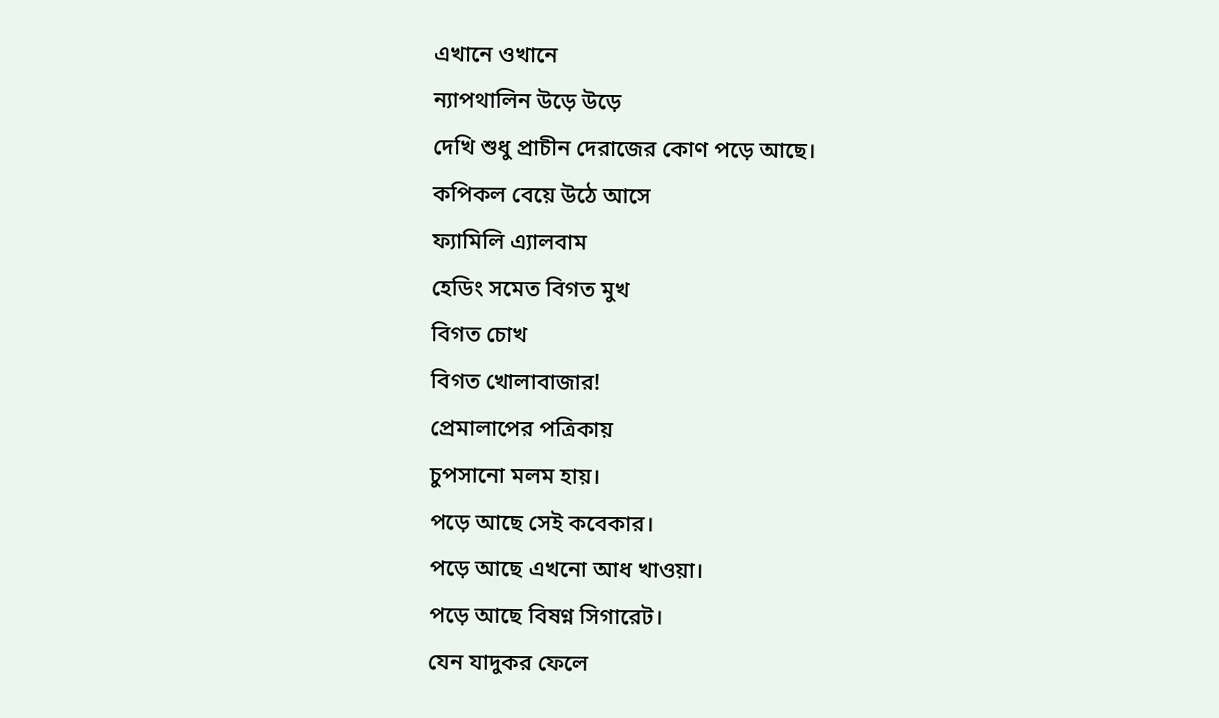এখানে ওখানে
ন্যাপথালিন উড়ে উড়ে
দেখি শুধু প্রাচীন দেরাজের কোণ পড়ে আছে।
কপিকল বেয়ে উঠে আসে
ফ্যামিলি এ্যালবাম
হেডিং সমেত বিগত মুখ
বিগত চোখ
বিগত খোলাবাজার!
প্রেমালাপের পত্রিকায়
চুপসানো মলম হায়।
পড়ে আছে সেই কবেকার।
পড়ে আছে এখনো আধ খাওয়া।
পড়ে আছে বিষণ্ন সিগারেট।
যেন যাদুকর ফেলে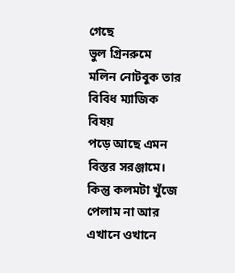গেছে
ভুল গ্রিনরুমে
মলিন নোটবুক তার
বিবিধ ম্যাজিক বিষয়
পড়ে আছে এমন বিস্তর সরঞ্জামে।
কিন্তু কলমটা খুঁজে পেলাম না আর
এখানে ওখানে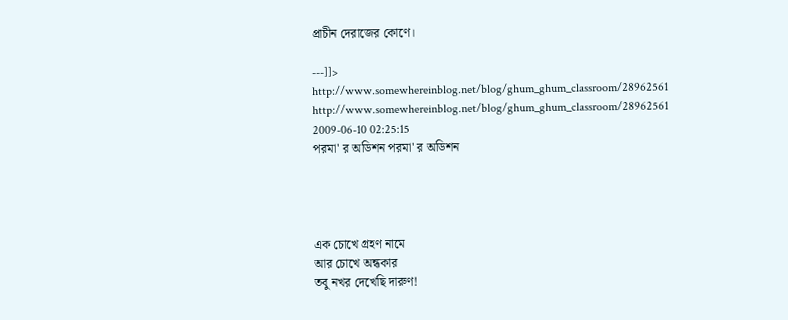প্রাচীন দেরাজের কোণে।

---]]>
http://www.somewhereinblog.net/blog/ghum_ghum_classroom/28962561 http://www.somewhereinblog.net/blog/ghum_ghum_classroom/28962561 2009-06-10 02:25:15
পরমা' র অডিশন পরমা' র অডিশন




এক চোখে গ্রহণ নামে
আর চোখে অন্ধকার
তবু নখর দেখেছি দারুণ!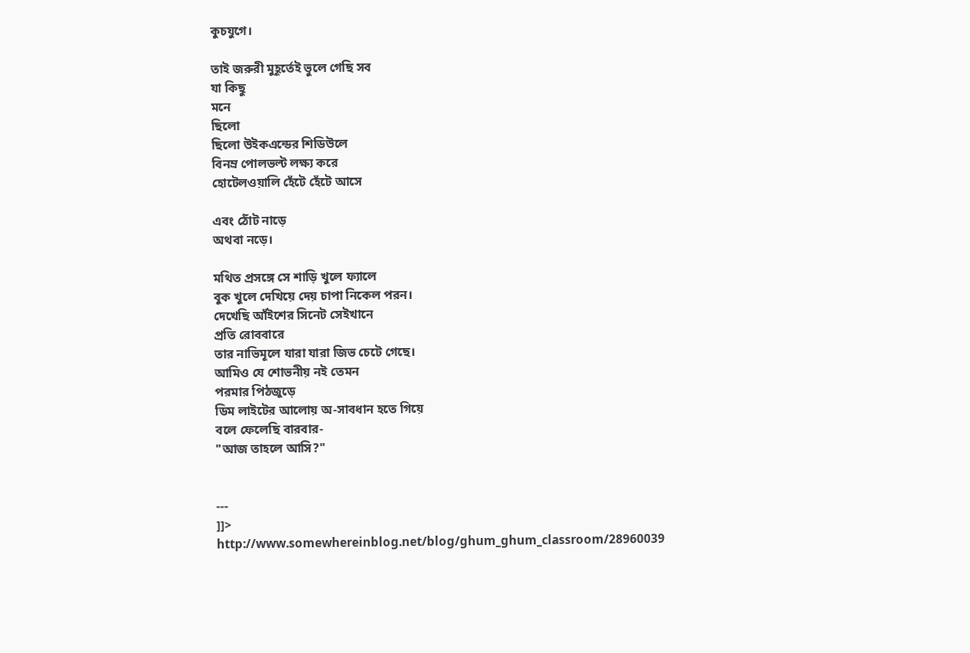কুচযুগে।

তাই জরুরী মুহূর্তেই ভুলে গেছি সব
যা কিছু
মনে
ছিলো
ছিলো উইকএন্ডের শিডিউলে
বিনম্র পোলভল্ট লক্ষ্য করে
হোটেলওয়ালি হেঁটে হেঁটে আসে

এবং ঠোঁট নাড়ে
অথবা নড়ে।

মথিত প্রসঙ্গে সে শাড়ি খুলে ফ্যালে
বুক খুলে দেখিয়ে দেয় চাপা নিকেল পরন।
দেখেছি আঁইশের সিনেট সেইখানে
প্রতি রোববারে
তার নাভিমূলে যারা যারা জিভ চেটে গেছে।
আমিও যে শোভনীয় নই তেমন
পরমার পিঠজুড়ে
ডিম লাইটের আলোয় অ-সাবধান হতে গিয়ে
বলে ফেলেছি বারবার-
"আজ তাহলে আসি?"


---
]]>
http://www.somewhereinblog.net/blog/ghum_ghum_classroom/28960039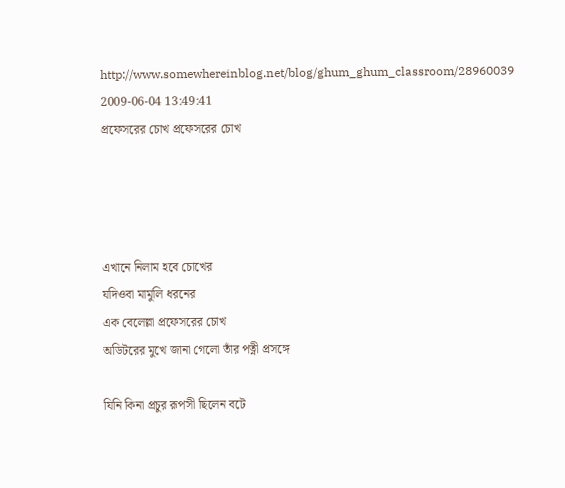http://www.somewhereinblog.net/blog/ghum_ghum_classroom/28960039 2009-06-04 13:49:41
প্রফেসরের চোখ প্রফেসরের চোখ




এখানে নিলাম হবে চোখের
যদিওবা মামুলি ধরনের
এক বেলেল্লা প্রফেসরের চোখ
অডিটরের মুখে জানা গেলো তাঁর পত্নী প্রসঙ্গে

যিনি কিনা প্রচুর রূপসী ছিলেন বটে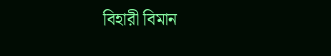বিহারী বিমান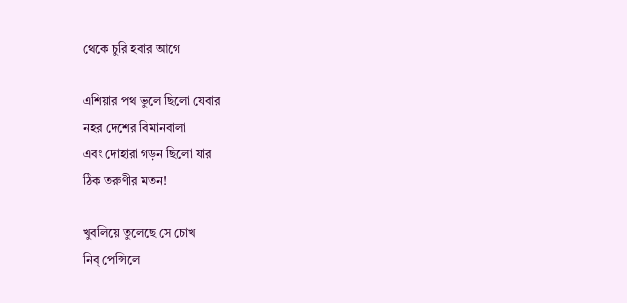থেকে চুরি হবার আগে

এশিয়ার পথ ভুলে ছিলো যেবার
নহর দেশের বিমানবালা
এবং দোহারা গড়ন ছিলো যার
ঠিক তরুণীর মতন!

খুবলিয়ে তুলেছে সে চোখ
নিব্ পেন্সিলে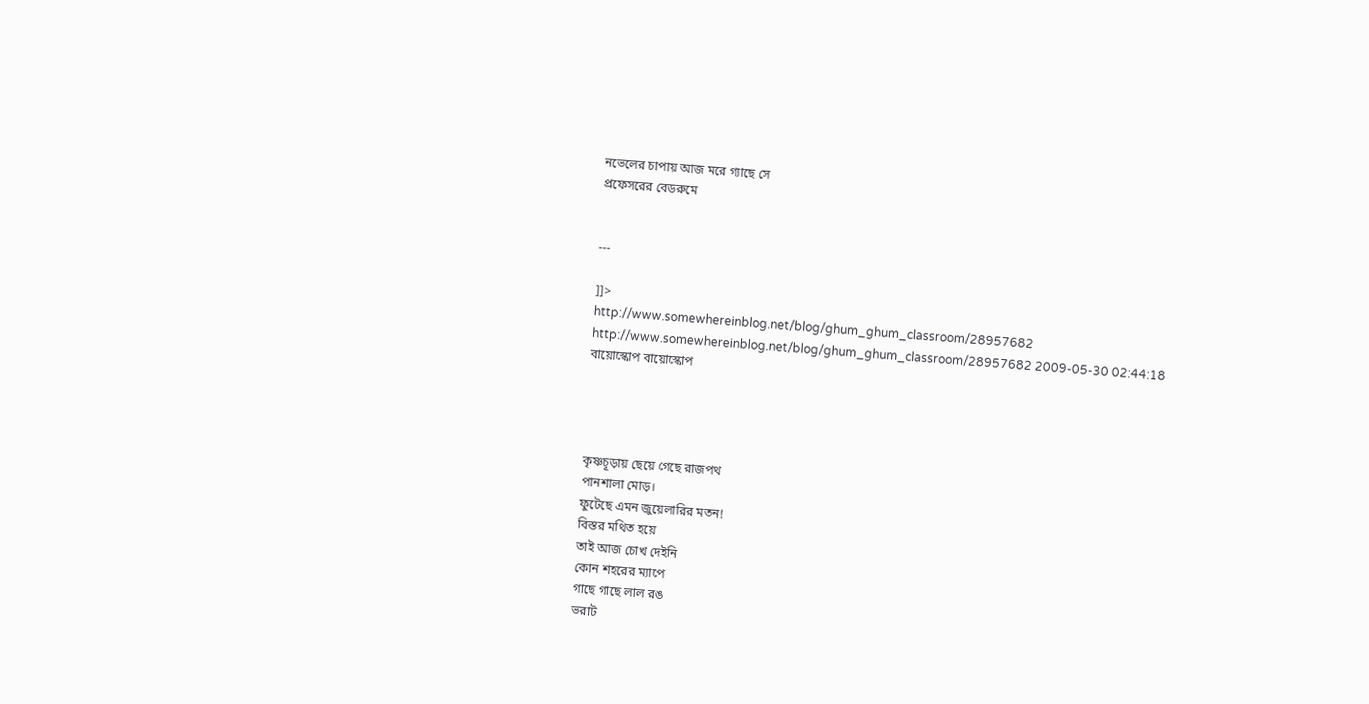নভেলের চাপায় আজ মরে গ্যাছে সে
প্রফেসরের বেডরুমে


---

]]>
http://www.somewhereinblog.net/blog/ghum_ghum_classroom/28957682 http://www.somewhereinblog.net/blog/ghum_ghum_classroom/28957682 2009-05-30 02:44:18
বায়োস্কোপ বায়োস্কোপ




কৃষ্ণচূড়ায় ছেয়ে গেছে রাজপথ
পানশালা মোড়।
ফুটেছে এমন জুয়েলারির মতন!
বিস্তর মথিত হয়ে
তাই আজ চোখ দেইনি
কোন শহরের ম্যাপে
গাছে গাছে লাল রঙ
ভরাট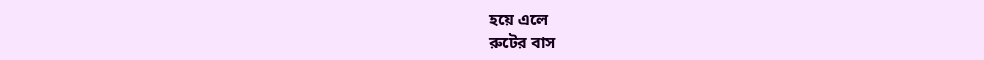হয়ে এলে
রুটের বাস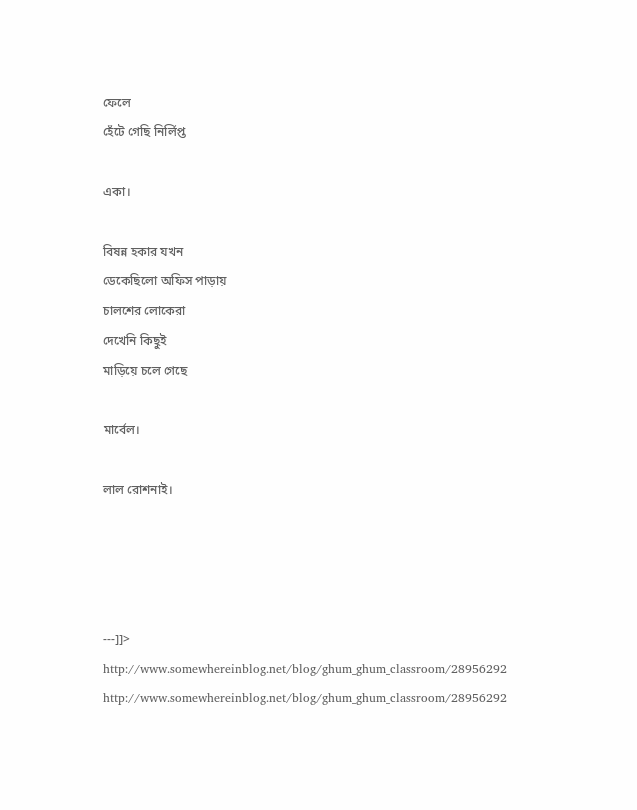ফেলে
হেঁটে গেছি নির্লিপ্ত

একা।

বিষন্ন হকার যখন
ডেকেছিলো অফিস পাড়ায়
চালশের লোকেরা
দেখেনি কিছুই
মাড়িয়ে চলে গেছে

মার্বেল।

লাল রোশনাই।




---]]>
http://www.somewhereinblog.net/blog/ghum_ghum_classroom/28956292 http://www.somewhereinblog.net/blog/ghum_ghum_classroom/28956292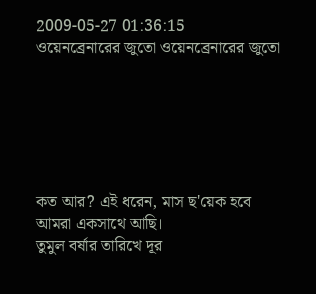2009-05-27 01:36:15
ওয়েনব্রেনারের জুতো ওয়েনব্রেনারের জুতো






কত আর? এই ধরেন, মাস ছ'য়েক হবে আমরা একসাথে আছি।
তুমুল বর্ষার তারিখে দূর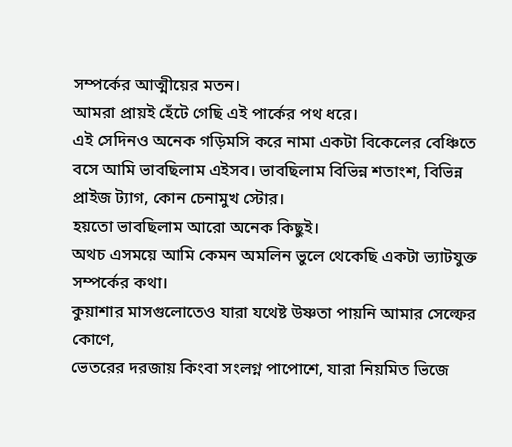সম্পর্কের আত্মীয়ের মতন।
আমরা প্রায়ই হেঁটে গেছি এই পার্কের পথ ধরে।
এই সেদিনও অনেক গড়িমসি করে নামা একটা বিকেলের বেঞ্চিতে বসে আমি ভাবছিলাম এইসব। ভাবছিলাম বিভিন্ন শতাংশ, বিভিন্ন প্রাইজ ট্যাগ, কোন চেনামুখ স্টোর।
হয়তো ভাবছিলাম আরো অনেক কিছুই।
অথচ এসময়ে আমি কেমন অমলিন ভুলে থেকেছি একটা ভ্যাটযুক্ত সম্পর্কের কথা।
কুয়াশার মাসগুলোতেও যারা যথেষ্ট উষ্ণতা পায়নি আমার সেল্ফের কোণে,
ভেতরের দরজায় কিংবা সংলগ্ন পাপোশে, যারা নিয়মিত ভিজে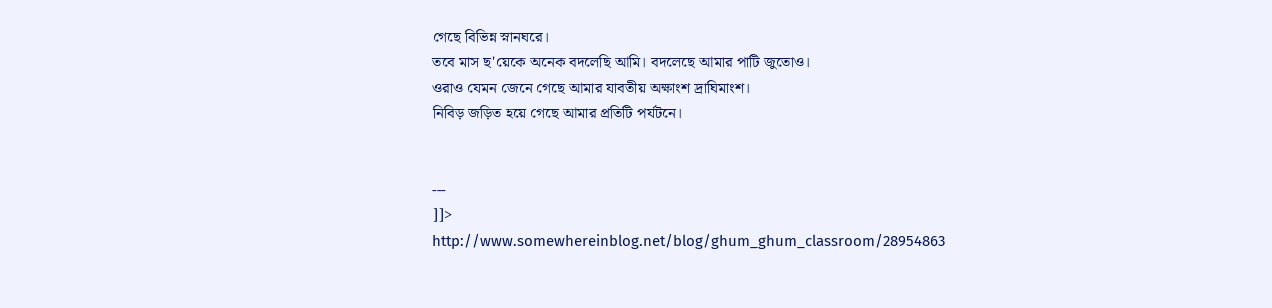গেছে বিভিন্ন স্নানঘরে।
তবে মাস ছ'য়েকে অনেক বদলেছি আমি। বদলেছে আমার পাটি জুতোও।
ওরাও যেমন জেনে গেছে আমার যাবতীয় অক্ষাংশ দ্রাঘিমাংশ।
নিবিড় জড়িত হয়ে গেছে আমার প্রতিটি পর্যটনে।


---
]]>
http://www.somewhereinblog.net/blog/ghum_ghum_classroom/28954863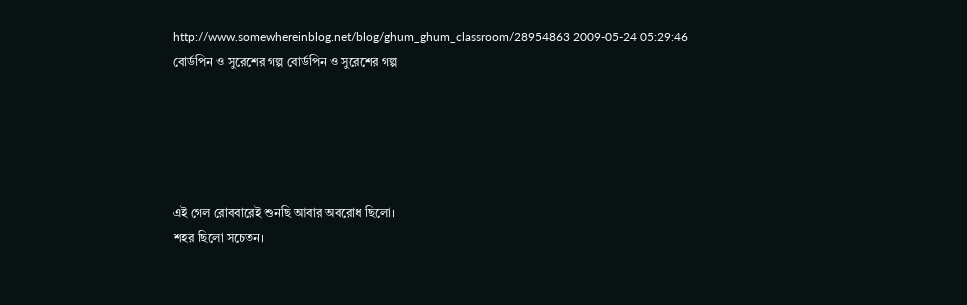http://www.somewhereinblog.net/blog/ghum_ghum_classroom/28954863 2009-05-24 05:29:46
বোর্ডপিন ও সুরেশের গল্প বোর্ডপিন ও সুরেশের গল্প





এই গেল রোববারেই শুনছি আবার অবরোধ ছিলো।
শহর ছিলো সচেতন।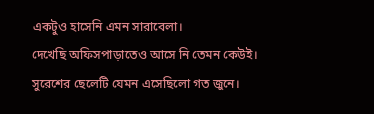একটুও হাসেনি এমন সারাবেলা।
দেখেছি অফিসপাড়াতেও আসে নি তেমন কেউই।
সুরেশের ছেলেটি যেমন এসেছিলো গত জুনে।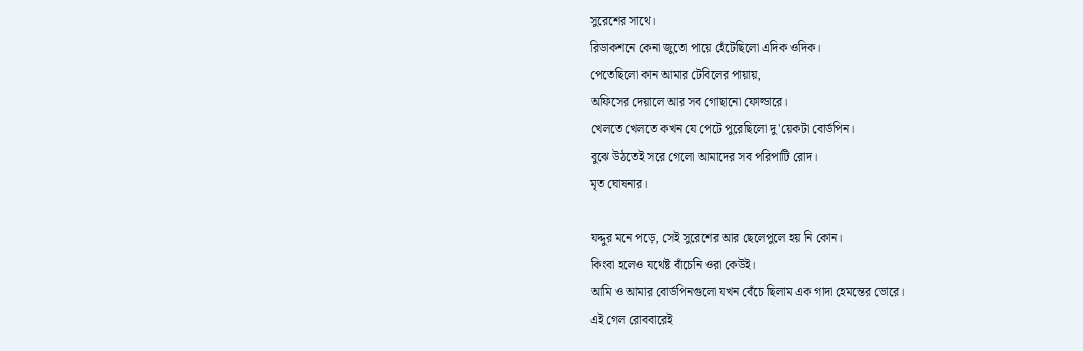সুরেশের সাথে।
রিডাকশনে কেনা জুতো পায়ে হেঁটেছিলো এদিক ওদিক।
পেতেছিলো কান আমার টেবিলের পায়ায়,
অফিসের দেয়ালে আর সব গোছানো ফোল্ডারে।
খেলতে খেলতে কখন যে পেটে পুরেছিলো দু'য়েকটা বোর্ডপিন।
বুঝে উঠতেই সরে গেলো আমাদের সব পরিপাটি রোদ।
মৃত ঘোষনার।

যদ্দুর মনে পড়ে, সেই সুরেশের আর ছেলেপুলে হয় নি কোন।
কিংবা হলেও যথেষ্ট বাঁচেনি ওরা কেউই।
আমি ও আমার বোর্ডপিনগুলো যখন বেঁচে ছিলাম এক গাদা হেমন্তের ভোরে।
এই গেল রোববারেই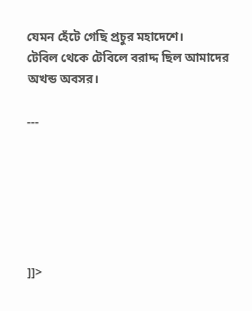যেমন হেঁটে গেছি প্রচুর মহাদেশে।
টেবিল থেকে টেবিলে বরাদ্দ ছিল আমাদের অখন্ড অবসর।

---






]]>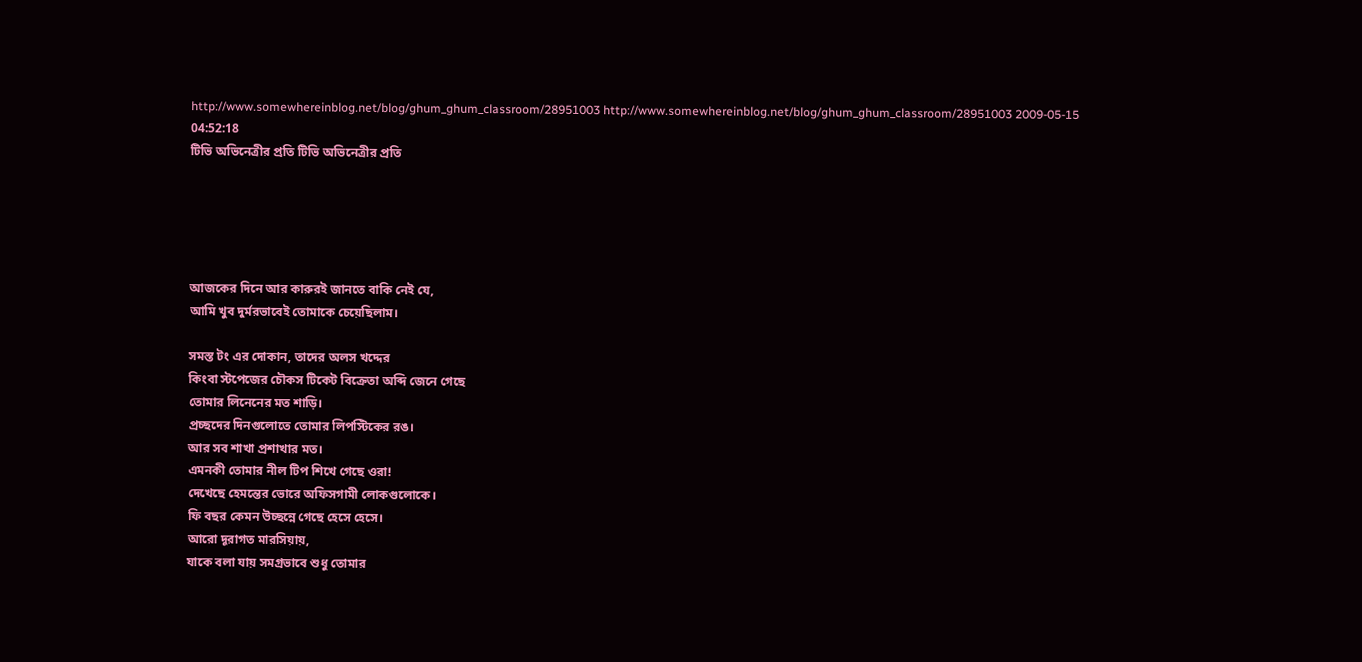http://www.somewhereinblog.net/blog/ghum_ghum_classroom/28951003 http://www.somewhereinblog.net/blog/ghum_ghum_classroom/28951003 2009-05-15 04:52:18
টিভি অভিনেত্রীর প্রতি টিভি অভিনেত্রীর প্রতি





আজকের দিনে আর কারুরই জানতে বাকি নেই যে,
আমি খুব দুর্মরভাবেই তোমাকে চেয়েছিলাম।

সমস্ত টং এর দোকান, তাদের অলস খদ্দের
কিংবা স্টপেজের চৌকস টিকেট বিক্রেতা অব্দি জেনে গেছে
তোমার লিনেনের মত শাড়ি।
প্রচ্ছদের দিনগুলোতে তোমার লিপস্টিকের রঙ।
আর সব শাখা প্রশাখার মত।
এমনকী তোমার নীল টিপ শিখে গেছে ওরা!
দেখেছে হেমন্তের ভোরে অফিসগামী লোকগুলোকে।
ফি বছর কেমন উচ্ছন্নে গেছে হেসে হেসে।
আরো দূরাগত মারসিয়ায়,
যাকে বলা যায় সমগ্রভাবে শুধু তোমার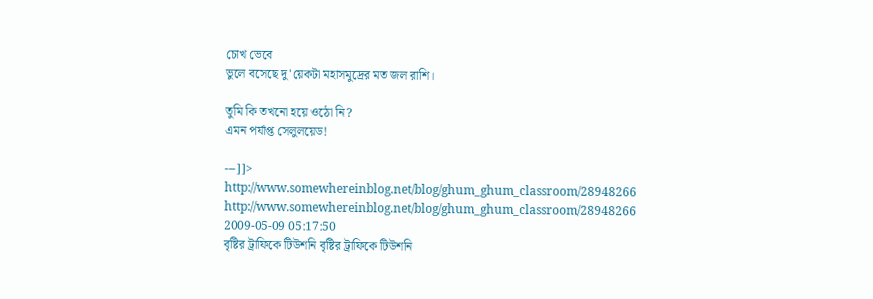চোখ ভেবে
ভুলে বসেছে দু'য়েকটা মহাসমুদ্রের মত জল রাশি।

তুমি কি তখনো হয়ে ওঠো নি?
এমন পর্যাপ্ত সেলুলয়েড!

---]]>
http://www.somewhereinblog.net/blog/ghum_ghum_classroom/28948266 http://www.somewhereinblog.net/blog/ghum_ghum_classroom/28948266 2009-05-09 05:17:50
বৃষ্টির ট্রাফিকে টিউশনি বৃষ্টির ট্রাফিকে টিউশনি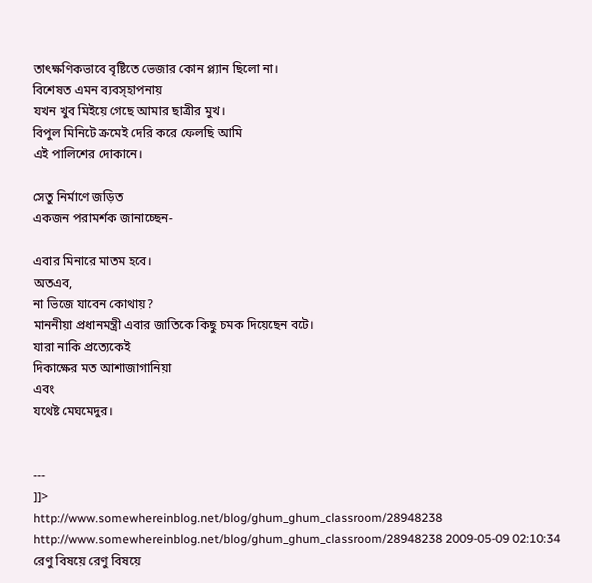তাৎক্ষণিকভাবে বৃষ্টিতে ভেজার কোন প্ল্যান ছিলো না।
বিশেষত এমন ব্যবস্হাপনায়
যখন খুব মিইয়ে গেছে আমার ছাত্রীর মুখ।
বিপুল মিনিটে ক্রমেই দেরি করে ফেলছি আমি
এই পালিশের দোকানে।

সেতু নির্মাণে জড়িত
একজন পরামর্শক জানাচ্ছেন-

এবার মিনারে মাতম হবে।
অতএব,
না ভিজে যাবেন কোথায়?
মাননীয়া প্রধানমন্ত্রী এবার জাতিকে কিছু চমক দিয়েছেন বটে।
যারা নাকি প্রত্যেকেই
দিকাক্ষের মত আশাজাগানিয়া
এবং
যথেষ্ট মেঘমেদুর।


---
]]>
http://www.somewhereinblog.net/blog/ghum_ghum_classroom/28948238 http://www.somewhereinblog.net/blog/ghum_ghum_classroom/28948238 2009-05-09 02:10:34
রেণু বিষয়ে রেণু বিষয়ে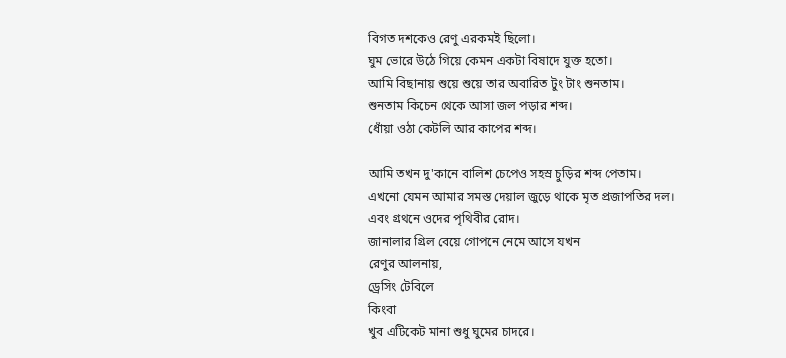বিগত দশকেও রেণু এরকমই ছিলো।
ঘুম ভোরে উঠে গিয়ে কেমন একটা বিষাদে যুক্ত হতো।
আমি বিছানায় শুয়ে শুয়ে তার অবারিত টুং টাং শুনতাম।
শুনতাম কিচেন থেকে আসা জল পড়ার শব্দ।
ধোঁয়া ওঠা কেটলি আর কাপের শব্দ।

আমি তখন দু'কানে বালিশ চেপেও সহস্র চুড়ির শব্দ পেতাম।
এখনো যেমন আমার সমস্ত দেয়াল জুড়ে থাকে মৃত প্রজাপতির দল।
এবং গ্রথনে ওদের পৃথিবীর রোদ।
জানালার গ্রিল বেয়ে গোপনে নেমে আসে যখন
রেণুর আলনায়,
ড্রেসিং টেবিলে
কিংবা
খুব এটিকেট মানা শুধু ঘুমের চাদরে।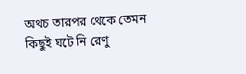অথচ তারপর থেকে তেমন কিছুই ঘটে নি রেণু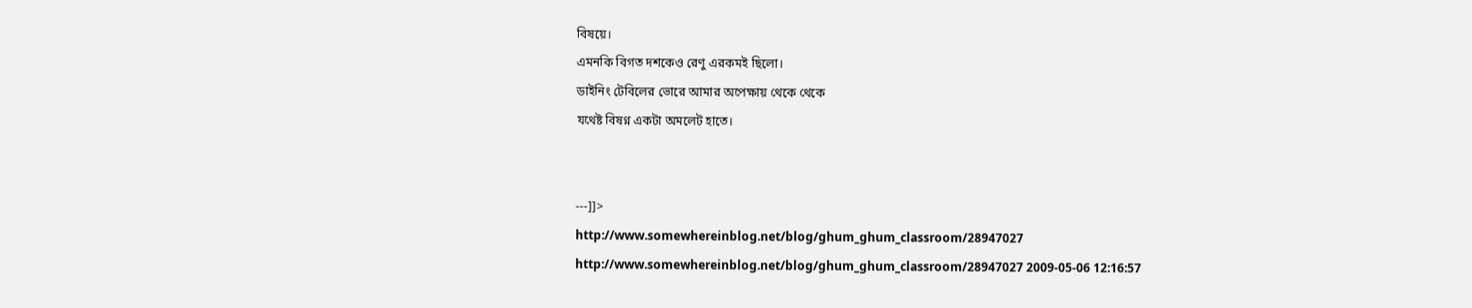বিষয়ে।
এমনকি বিগত দশকেও রেণু এরকমই ছিলো।
ডাইনিং টেবিলের ভোরে আমার অপেক্ষায় থেকে থেকে
যথেষ্ট বিষণ্ন একটা অমলেট হাতে।


---]]>
http://www.somewhereinblog.net/blog/ghum_ghum_classroom/28947027 http://www.somewhereinblog.net/blog/ghum_ghum_classroom/28947027 2009-05-06 12:16:57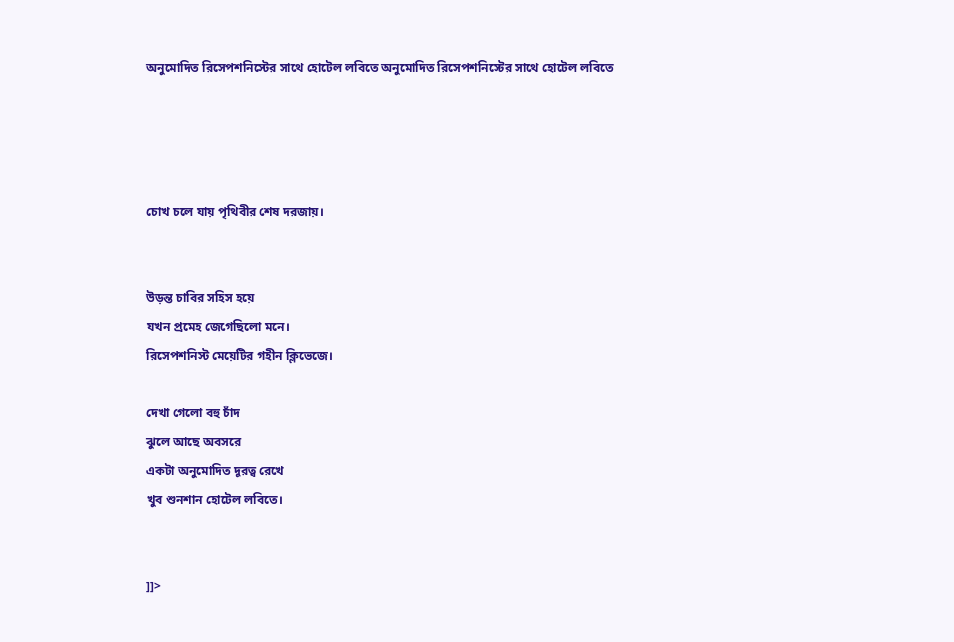অনুমোদিত রিসেপশনিস্টের সাথে হোটেল লবিতে অনুমোদিত রিসেপশনিস্টের সাথে হোটেল লবিতে




চোখ চলে যায় পৃথিবীর শেষ দরজায়।


উড়ন্ত চাবির সহিস হয়ে
যখন প্রমেহ জেগেছিলো মনে।
রিসেপশনিস্ট মেয়েটির গহীন ক্লিভেজে।

দেখা গেলো বহু চাঁদ
ঝুলে আছে অবসরে
একটা অনুমোদিত দূরত্ব রেখে
খুব শুনশান হোটেল লবিতে।


]]>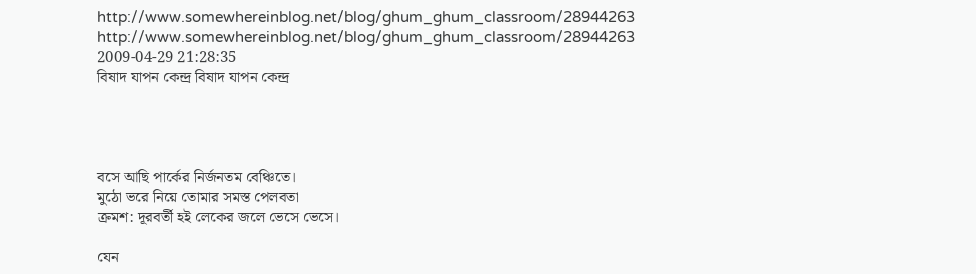http://www.somewhereinblog.net/blog/ghum_ghum_classroom/28944263 http://www.somewhereinblog.net/blog/ghum_ghum_classroom/28944263 2009-04-29 21:28:35
বিষাদ যাপন কেন্দ্র বিষাদ যাপন কেন্দ্র




বসে আছি পার্কের নির্জনতম বেঞ্চিতে।
মুঠো ভরে নিয়ে তোমার সমস্ত পেলবতা
ক্রমশ: দূরবর্তী হই লেকের জলে ভেসে ভেসে।

যেন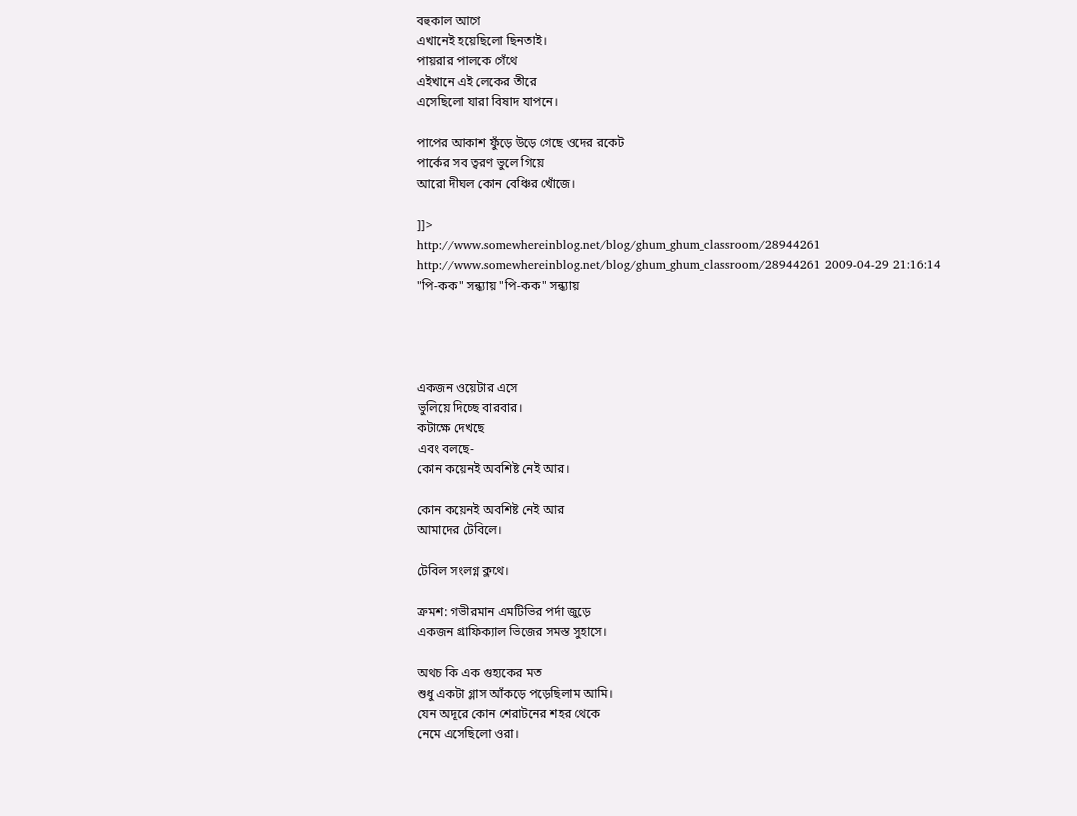বহুকাল আগে
এখানেই হয়েছিলো ছিনতাই।
পায়রার পালকে গেঁথে
এইখানে এই লেকের তীরে
এসেছিলো যারা বিষাদ যাপনে।

পাপের আকাশ ফুঁড়ে উড়ে গেছে ওদের রকেট
পার্কের সব ত্বরণ ভুলে গিয়ে
আরো দীঘল কোন বেঞ্চির খোঁজে।

]]>
http://www.somewhereinblog.net/blog/ghum_ghum_classroom/28944261 http://www.somewhereinblog.net/blog/ghum_ghum_classroom/28944261 2009-04-29 21:16:14
"পি-কক" সন্ধ্যায় "পি-কক" সন্ধ্যায়




একজন ওয়েটার এসে
ভুলিয়ে দিচ্ছে বারবার।
কটাক্ষে দেখছে
এবং বলছে-
কোন কয়েনই অবশিষ্ট নেই আর।

কোন কয়েনই অবশিষ্ট নেই আর
আমাদের টেবিলে।

টেবিল সংলগ্ন ক্লথে।

ক্রমশ: গভীরমান এমটিভির পর্দা জুড়ে
একজন গ্রাফিক্যাল ভিজের সমস্ত সুহাসে।

অথচ কি এক গুহ্যকের মত
শুধু একটা গ্লাস আঁকড়ে পড়েছিলাম আমি।
যেন অদূরে কোন শেরাটনের শহর থেকে
নেমে এসেছিলো ওরা।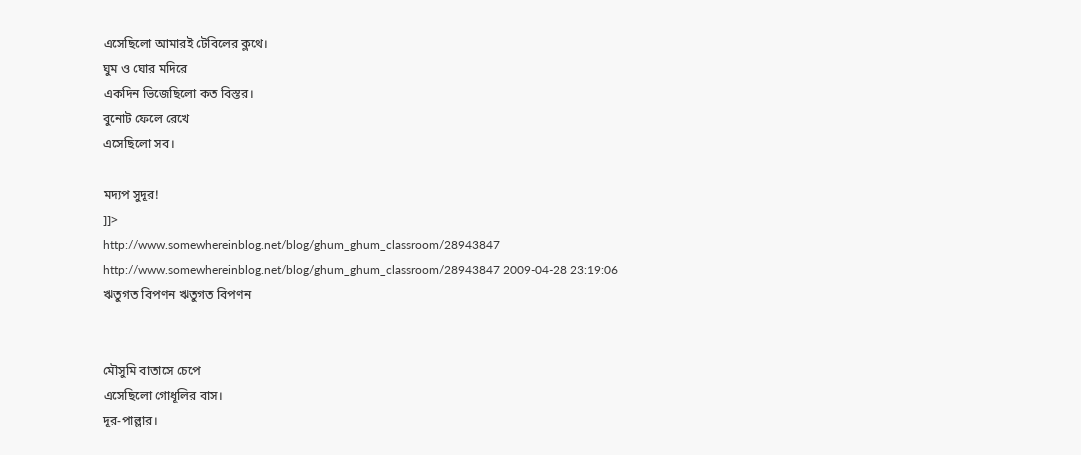এসেছিলো আমারই টেবিলের ক্লথে।
ঘুম ও ঘোর মদিরে
একদিন ভিজেছিলো কত বিস্তর।
বুনোট ফেলে রেখে
এসেছিলো সব।

মদ্যপ সুদূর!
]]>
http://www.somewhereinblog.net/blog/ghum_ghum_classroom/28943847 http://www.somewhereinblog.net/blog/ghum_ghum_classroom/28943847 2009-04-28 23:19:06
ঋতুগত বিপণন ঋতুগত বিপণন


মৌসুমি বাতাসে চেপে
এসেছিলো গোধূলির বাস।
দূর-পাল্লার।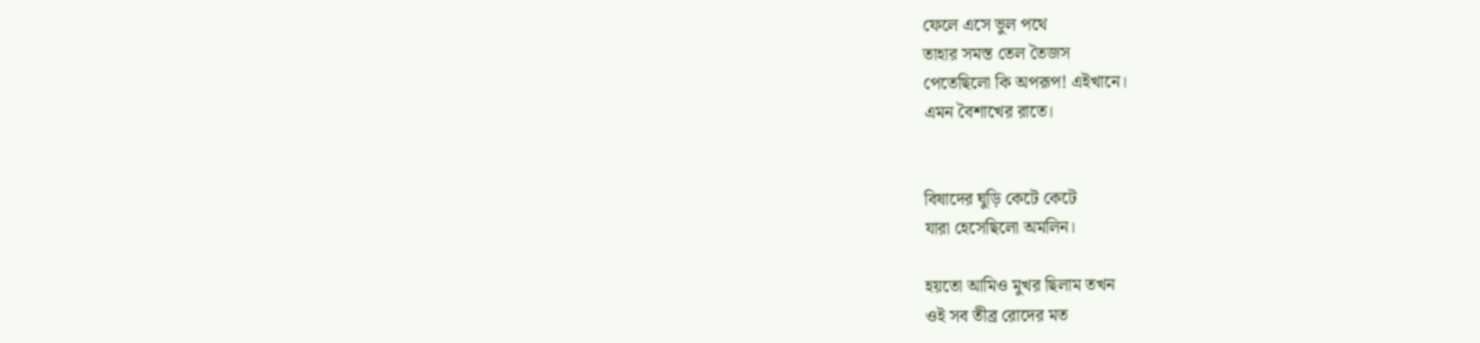ফেলে এসে ভুল পথে
তাহার সমস্ত তেল তৈজস
পেতেছিলো কি অপরূপ! এইখানে।
এমন বৈশাখের রাতে।


বিষাদের ঘুড়ি কেটে কেটে
যারা হেসেছিলো অমলিন।

হয়তো আমিও মুখর ছিলাম তখন
ওই সব তীব্র রোদের মত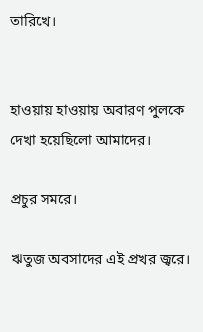তারিখে।


হাওয়ায় হাওয়ায় অবারণ পুলকে
দেখা হয়েছিলো আমাদের।

প্রচুর সমরে।

ঋতুজ অবসাদের এই প্রখর জ্বরে।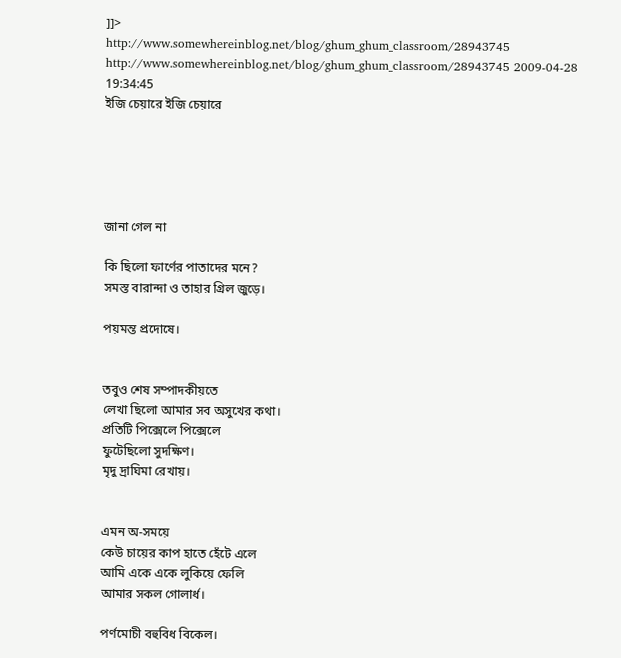]]>
http://www.somewhereinblog.net/blog/ghum_ghum_classroom/28943745 http://www.somewhereinblog.net/blog/ghum_ghum_classroom/28943745 2009-04-28 19:34:45
ইজি চেয়ারে ইজি চেয়ারে





জানা গেল না

কি ছিলো ফার্ণের পাতাদের মনে?
সমস্ত বারান্দা ও তাহার গ্রিল জুড়ে।

পয়মন্ত প্রদোষে।


তবুও শেষ সম্পাদকীয়তে
লেখা ছিলো আমার সব অসুখের কথা।
প্রতিটি পিক্সেলে পিক্সেলে
ফুটেছিলো সুদক্ষিণ।
মৃদু দ্রাঘিমা রেখায়।


এমন অ-সময়ে
কেউ চায়ের কাপ হাতে হেঁটে এলে
আমি একে একে লুকিয়ে ফেলি
আমার সকল গোলার্ধ।

পর্ণমোচী বহুবিধ বিকেল।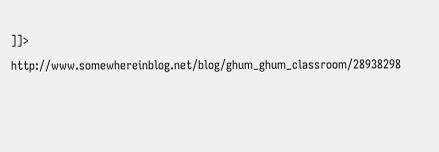]]>
http://www.somewhereinblog.net/blog/ghum_ghum_classroom/28938298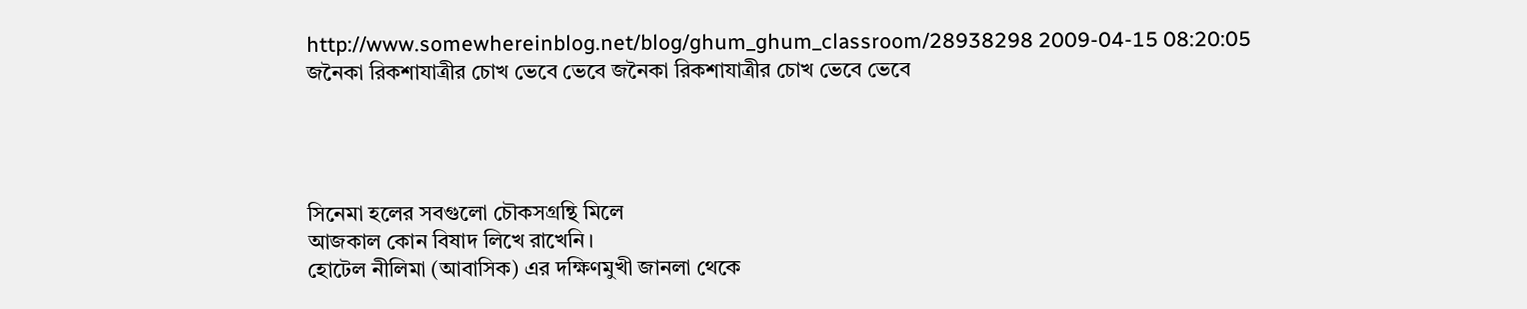http://www.somewhereinblog.net/blog/ghum_ghum_classroom/28938298 2009-04-15 08:20:05
জনৈকা রিকশাযাত্রীর চোখ ভেবে ভেবে জনৈকা রিকশাযাত্রীর চোখ ভেবে ভেবে




সিনেমা হলের সবগুলো চৌকসগ্রন্থি মিলে
আজকাল কোন বিষাদ লিখে রাখেনি।
হোটেল নীলিমা (আবাসিক) এর দক্ষিণমুখী জানলা থেকে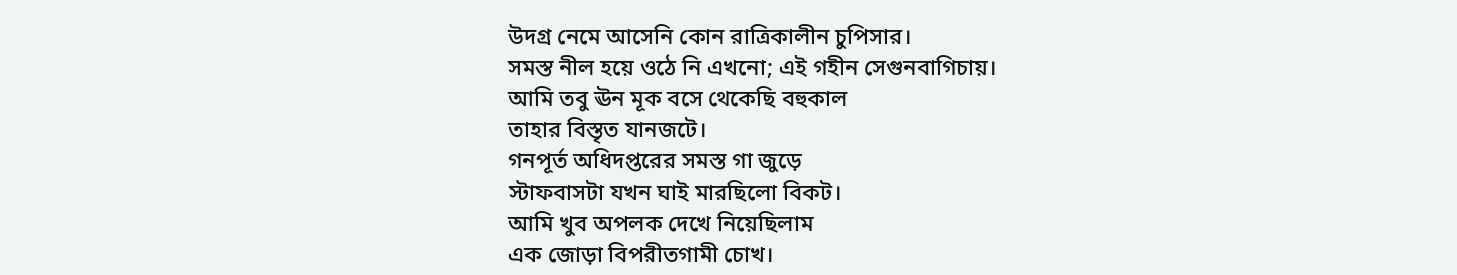উদগ্র নেমে আসেনি কোন রাত্রিকালীন চুপিসার।
সমস্ত নীল হয়ে ওঠে নি এখনো; এই গহীন সেগুনবাগিচায়।
আমি তবু ঊন মূক বসে থেকেছি বহুকাল
তাহার বিস্তৃত যানজটে।
গনপূর্ত অধিদপ্তরের সমস্ত গা জুড়ে
স্টাফবাসটা যখন ঘাই মারছিলো বিকট।
আমি খুব অপলক দেখে নিয়েছিলাম
এক জোড়া বিপরীতগামী চোখ।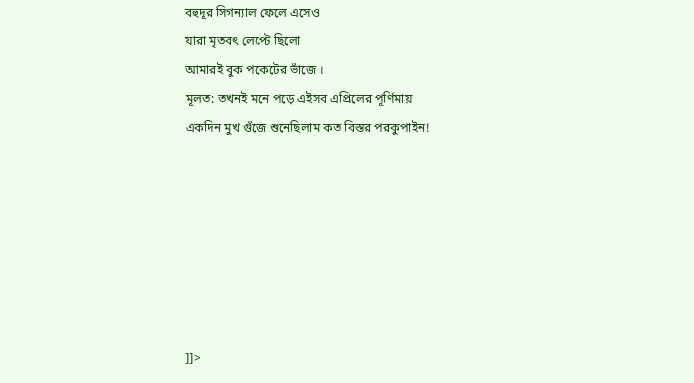বহুদূর সিগন্যাল ফেলে এসেও
যারা মৃতবৎ লেপ্টে ছিলো
আমারই বুক পকেটের ভাঁজে ।
মূলত: তখনই মনে পড়ে এইসব এপ্রিলের পূর্ণিমায়
একদিন মুখ গুঁজে শুনেছিলাম কত বিস্তর পরকুপাইন!







]]>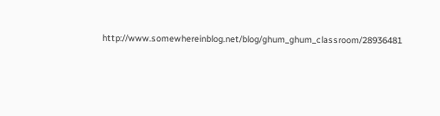http://www.somewhereinblog.net/blog/ghum_ghum_classroom/28936481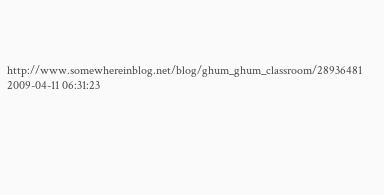http://www.somewhereinblog.net/blog/ghum_ghum_classroom/28936481 2009-04-11 06:31:23